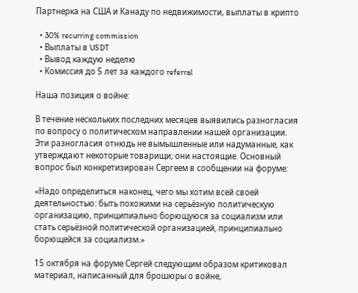Партнерка на США и Канаду по недвижимости, выплаты в крипто

  • 30% recurring commission
  • Выплаты в USDT
  • Вывод каждую неделю
  • Комиссия до 5 лет за каждого referral

Наша позиция о войне:

В течение нескольких последних месяцев выявились разногласия по вопросу о политическом направлении нашей организации. Эти разногласия отнюдь не вымышленные или надуманные, как утверждают некоторые товарищи; они настоящие. Основный вопрос был конкретизирован Сергеем в сообщении на форуме:

«Надо определиться наконец, чего мы хотим всей своей деятельностью: быть похожими на серьёзную политическую организацию, принципиально борющуюся за социализм или стать серьёзной политической организацией, принципиально борющейся за социализм.»

15 октября на форуме Сергей следующим образом критиковал материал, написанный для брошюры о войне,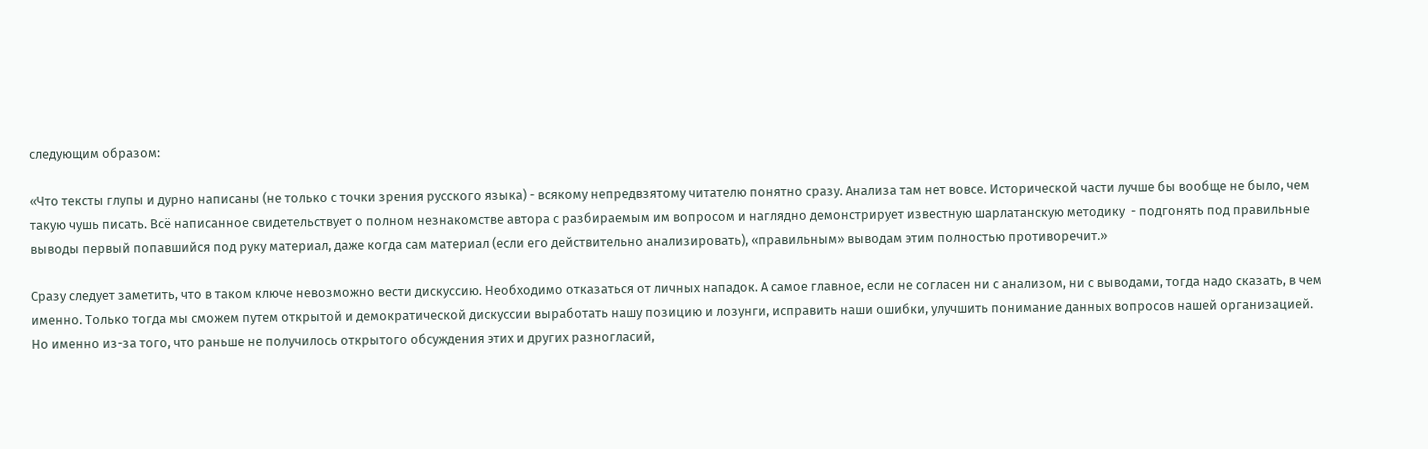следующим образом:

«Что тексты глупы и дурно написаны (не только с точки зрения русского языка) - всякому непредвзятому читателю понятно сразу. Анализа там нет вовсе. Исторической части лучше бы вообще не было, чем такую чушь писать. Всё написанное свидетельствует о полном незнакомстве автора с разбираемым им вопросом и наглядно демонстрирует известную шарлатанскую методику  - подгонять под правильные выводы первый попавшийся под руку материал, даже когда сам материал (если его действительно анализировать), «правильным» выводам этим полностью противоречит.»

Сразу следует заметить, что в таком ключе невозможно вести дискуссию. Необходимо отказаться от личных нападок. А самое главное, если не согласен ни с анализом, ни с выводами, тогда надо сказать, в чем именно. Только тогда мы сможем путем открытой и демократической дискуссии выработать нашу позицию и лозунги, исправить наши ошибки, улучшить понимание данных вопросов нашей организацией. Но именно из-за того, что раньше не получилось открытого обсуждения этих и других разногласий,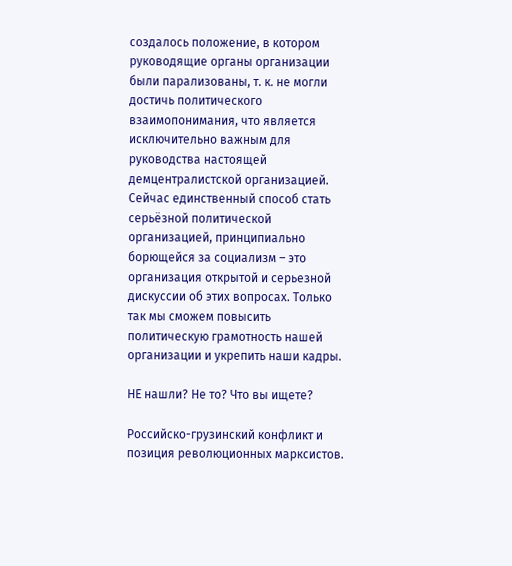создалось положение, в котором руководящие органы организации были парализованы, т. к. не могли достичь политического взаимопонимания, что является исключительно важным для руководства настоящей демцентралистской организацией. Сейчас единственный способ стать серьёзной политической организацией, принципиально борющейся за социализм – это организация открытой и серьезной дискуссии об этих вопросах. Только так мы сможем повысить политическую грамотность нашей организации и укрепить наши кадры.

НЕ нашли? Не то? Что вы ищете?

Российско-грузинский конфликт и позиция революционных марксистов.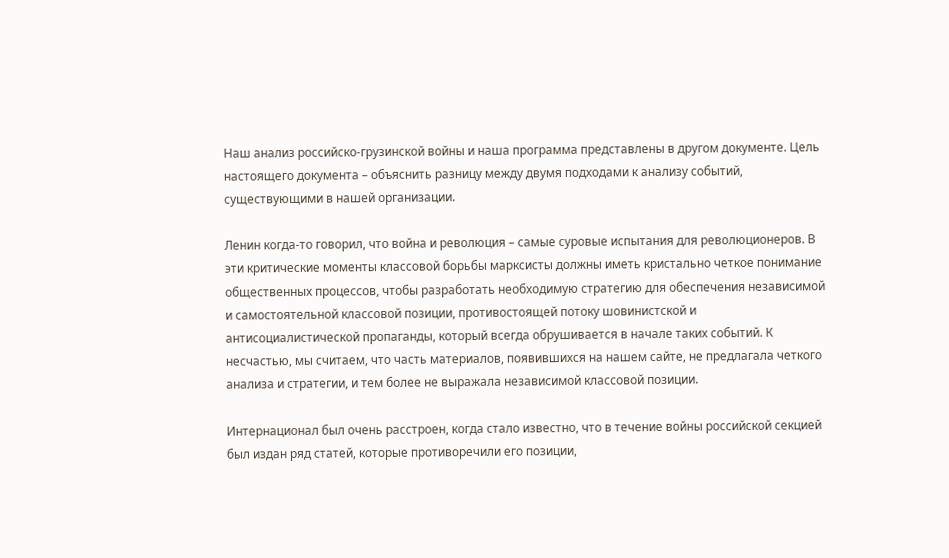Наш анализ российско-грузинской войны и наша программа представлены в другом документе. Цель настоящего документа – объяснить разницу между двумя подходами к анализу событий, существующими в нашей организации.

Ленин когда-то говорил, что война и революция – самые суровые испытания для революционеров. В эти критические моменты классовой борьбы марксисты должны иметь кристально четкое понимание общественных процессов, чтобы разработать необходимую стратегию для обеспечения независимой и самостоятельной классовой позиции, противостоящей потоку шовинистской и антисоциалистической пропаганды, который всегда обрушивается в начале таких событий. К несчастью, мы считаем, что часть материалов, появившихся на нашем сайте, не предлагала четкого анализа и стратегии, и тем более не выражала независимой классовой позиции.

Интернационал был очень расстроен, когда стало известно, что в течение войны российской секцией был издан ряд статей, которые противоречили его позиции,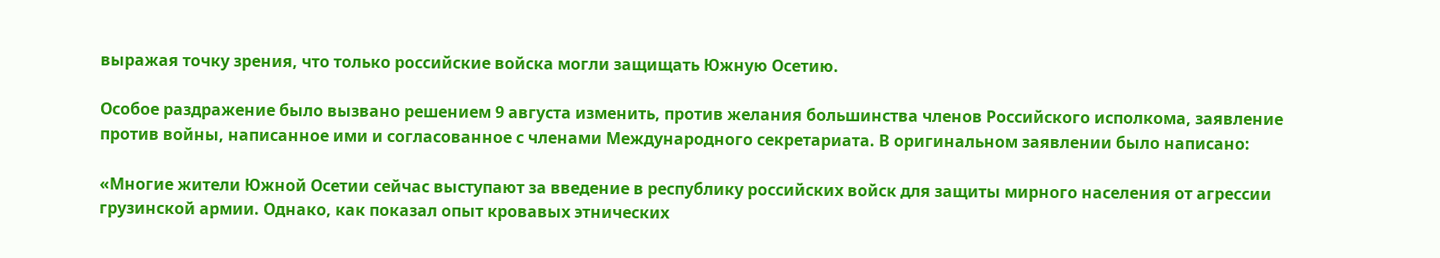выражая точку зрения, что только российские войска могли защищать Южную Осетию.

Особое раздражение было вызвано решением 9 августа изменить, против желания большинства членов Российского исполкома, заявление против войны, написанное ими и согласованное с членами Международного секретариата. В оригинальном заявлении было написано:

«Многие жители Южной Осетии сейчас выступают за введение в республику российских войск для защиты мирного населения от агрессии грузинской армии. Однако, как показал опыт кровавых этнических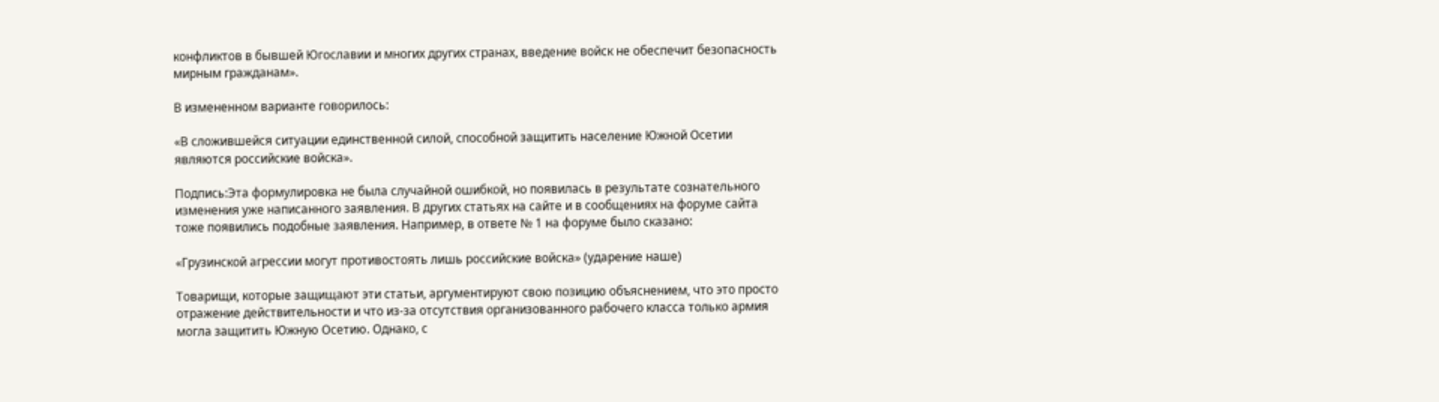конфликтов в бывшей Югославии и многих других странах, введение войск не обеспечит безопасность мирным гражданам».

В измененном варианте говорилось:

«В сложившейся ситуации единственной силой, способной защитить население Южной Осетии являются российские войска».

Подпись:Эта формулировка не была случайной ошибкой, но появилась в результате сознательного изменения уже написанного заявления. В других статьях на сайте и в сообщениях на форуме сайта тоже появились подобные заявления. Например, в ответе № 1 на форуме было сказано:

«Грузинской агрессии могут противостоять лишь российские войска» (ударение наше)

Товарищи, которые защищают эти статьи, аргументируют свою позицию объяснением, что это просто отражение действительности и что из-за отсутствия организованного рабочего класса только армия могла защитить Южную Осетию. Однако, с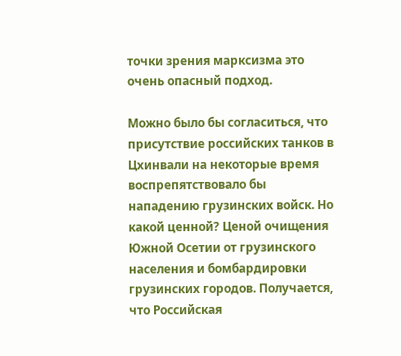точки зрения марксизма это очень опасный подход.

Можно было бы согласиться, что присутствие российских танков в Цхинвали на некоторые время воспрепятствовало бы нападению грузинских войск. Но какой ценной? Ценой очищения Южной Осетии от грузинского населения и бомбардировки грузинских городов. Получается, что Российская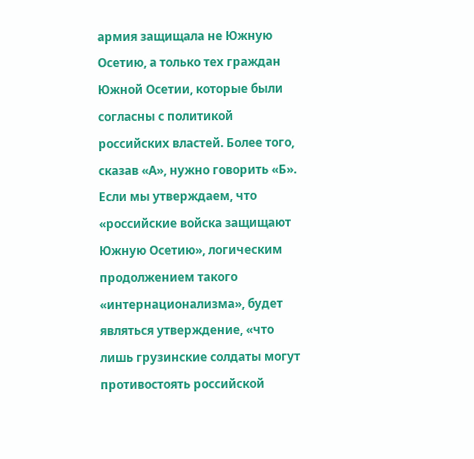армия защищала не Южную Осетию, а только тех граждан Южной Осетии, которые были согласны с политикой российских властей. Более того, сказав «А», нужно говорить «Б». Если мы утверждаем, что «российские войска защищают Южную Осетию», логическим продолжением такого «интернационализма», будет являться утверждение, «что лишь грузинские солдаты могут противостоять российской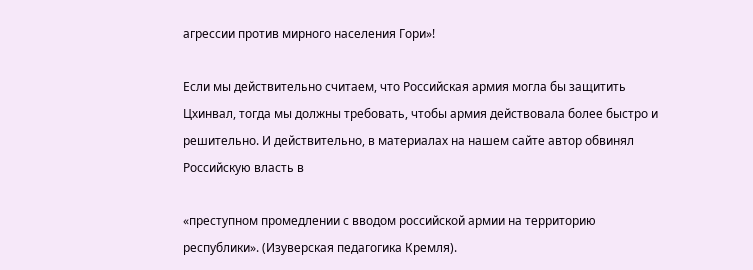агрессии против мирного населения Гори»!

Если мы действительно считаем, что Российская армия могла бы защитить Цхинвал, тогда мы должны требовать, чтобы армия действовала более быстро и решительно. И действительно, в материалах на нашем сайте автор обвинял Российскую власть в

«преступном промедлении с вводом российской армии на территорию республики». (Изуверская педагогика Кремля).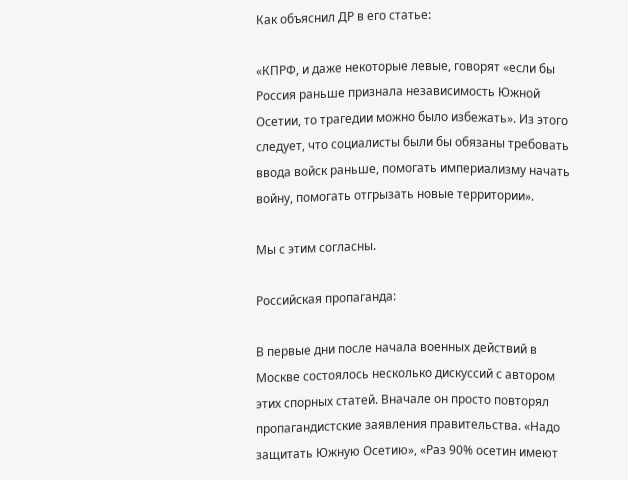Как объяснил ДР в его статье:

«КПРФ, и даже некоторые левые, говорят «если бы Россия раньше признала независимость Южной Осетии, то трагедии можно было избежать». Из этого следует, что социалисты были бы обязаны требовать ввода войск раньше, помогать империализму начать войну, помогать отгрызать новые территории».

Мы с этим согласны.

Российская пропаганда:

В первые дни после начала военных действий в Москве состоялось несколько дискуссий с автором этих спорных статей. Вначале он просто повторял пропагандистские заявления правительства. «Надо защитать Южную Осетию», «Раз 90% осетин имеют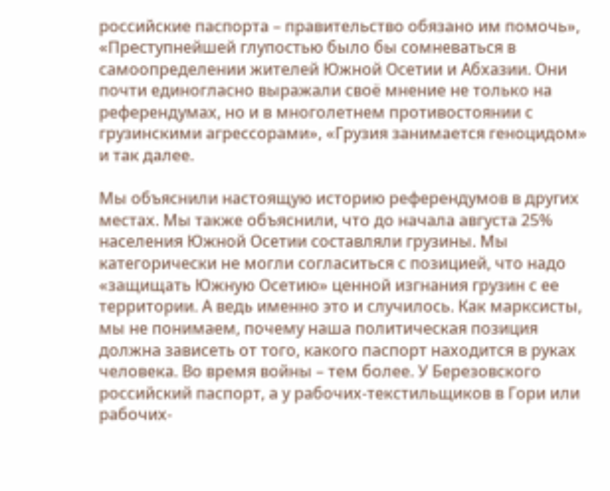российские паспорта – правительство обязано им помочь», «Преступнейшей глупостью было бы сомневаться в самоопределении жителей Южной Осетии и Абхазии. Они почти единогласно выражали своё мнение не только на референдумах, но и в многолетнем противостоянии с грузинскими агрессорами», «Грузия занимается геноцидом» и так далее.

Мы объяснили настоящую историю референдумов в других местах. Мы также объяснили, что до начала августа 25% населения Южной Осетии составляли грузины. Мы категорически не могли согласиться с позицией, что надо «защищать Южную Осетию» ценной изгнания грузин с ее территории. А ведь именно это и случилось. Как марксисты, мы не понимаем, почему наша политическая позиция должна зависеть от того, какого паспорт находится в руках человека. Во время войны – тем более. У Березовского российский паспорт, а у рабочих-текстильщиков в Гори или рабочих-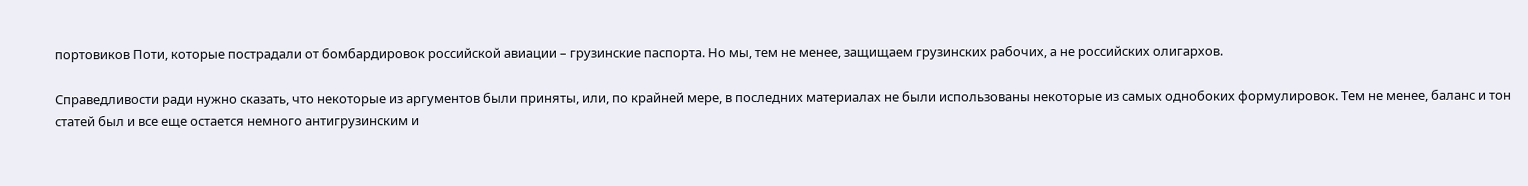портовиков Поти, которые пострадали от бомбардировок российской авиации – грузинские паспорта. Но мы, тем не менее, защищаем грузинских рабочих, а не российских олигархов.

Справедливости ради нужно сказать, что некоторые из аргументов были приняты, или, по крайней мере, в последних материалах не были использованы некоторые из самых однобоких формулировок. Тем не менее, баланс и тон статей был и все еще остается немного антигрузинским и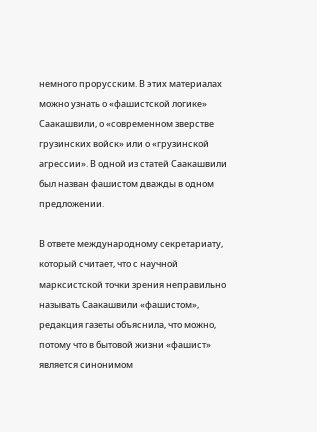немного прорусским. В этих материалах можно узнать о «фашистской логике» Саакашвили, о «современном зверстве грузинских войск» или о «грузинской агрессии». В одной из статей Саакашвили был назван фашистом дважды в одном предложении.

В ответе международному секретариату, который считает, что с научной марксистской точки зрения неправильно называть Саакашвили «фашистом», редакция газеты объяснила, что можно, потому что в бытовой жизни «фашист» является синонимом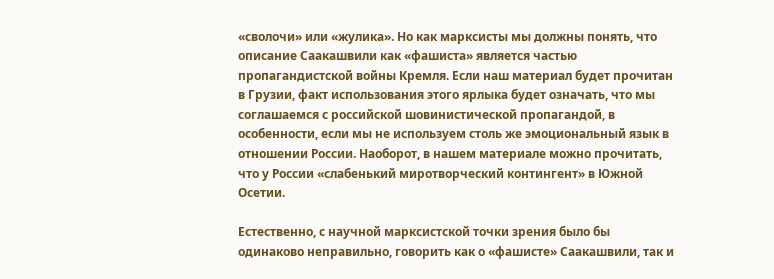«сволочи» или «жулика». Но как марксисты мы должны понять, что описание Саакашвили как «фашиста» является частью пропагандистской войны Кремля. Если наш материал будет прочитан в Грузии, факт использования этого ярлыка будет означать, что мы соглашаемся с российской шовинистической пропагандой, в особенности, если мы не используем столь же эмоциональный язык в отношении России. Наоборот, в нашем материале можно прочитать, что у России «слабенький миротворческий контингент» в Южной Осетии.

Естественно, с научной марксистской точки зрения было бы одинаково неправильно, говорить как о «фашисте» Саакашвили, так и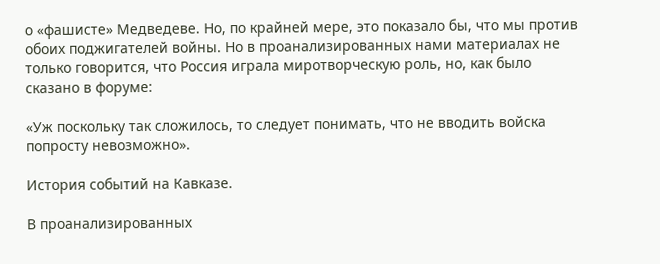о «фашисте» Медведеве. Но, по крайней мере, это показало бы, что мы против обоих поджигателей войны. Но в проанализированных нами материалах не только говорится, что Россия играла миротворческую роль, но, как было сказано в форуме:

«Уж поскольку так сложилось, то следует понимать, что не вводить войска попросту невозможно».

История событий на Кавказе.

В проанализированных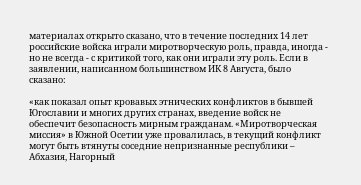материалах открыто сказано, что в течение последних 14 лет российские войска играли миротворческую роль, правда, иногда - но не всегда - с критикой того, как они играли эту роль. Если в заявлении, написанном большинством ИК 8 Августа, было сказано:

«как показал опыт кровавых этнических конфликтов в бывшей Югославии и многих других странах, введение войск не обеспечит безопасность мирным гражданам. «Миротворческая миссия» в Южной Осетии уже провалилась, в текущий конфликт могут быть втянуты соседние непризнанные республики – Абхазия, Нагорный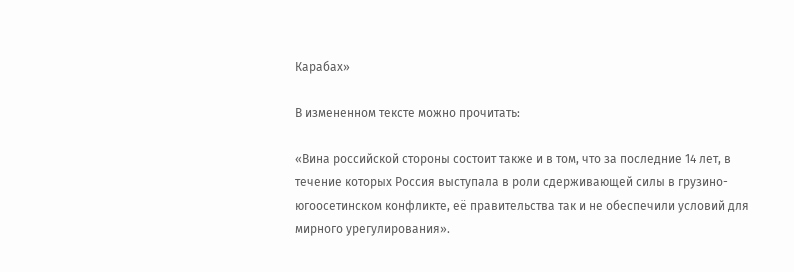Карабах»

В измененном тексте можно прочитать:

«Вина российской стороны состоит также и в том, что за последние 14 лет, в течение которых Россия выступала в роли сдерживающей силы в грузино-югоосетинском конфликте, её правительства так и не обеспечили условий для мирного урегулирования».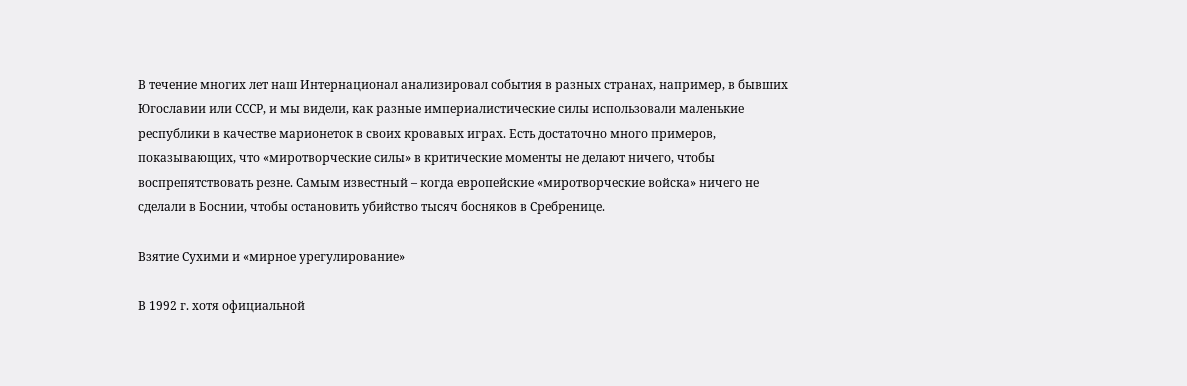В течение многих лет наш Интернационал анализировал события в разных странах, например, в бывших Югославии или СССР, и мы видели, как разные империалистические силы использовали маленькие республики в качестве марионеток в своих кровавых играх. Есть достаточно много примеров, показывающих, что «миротворческие силы» в критические моменты не делают ничего, чтобы воспрепятствовать резне. Самым известный – когда европейские «миротворческие войска» ничего не сделали в Боснии, чтобы остановить убийство тысяч босняков в Сребренице.

Взятие Сухими и «мирное урегулирование»

В 1992 г. хотя официальной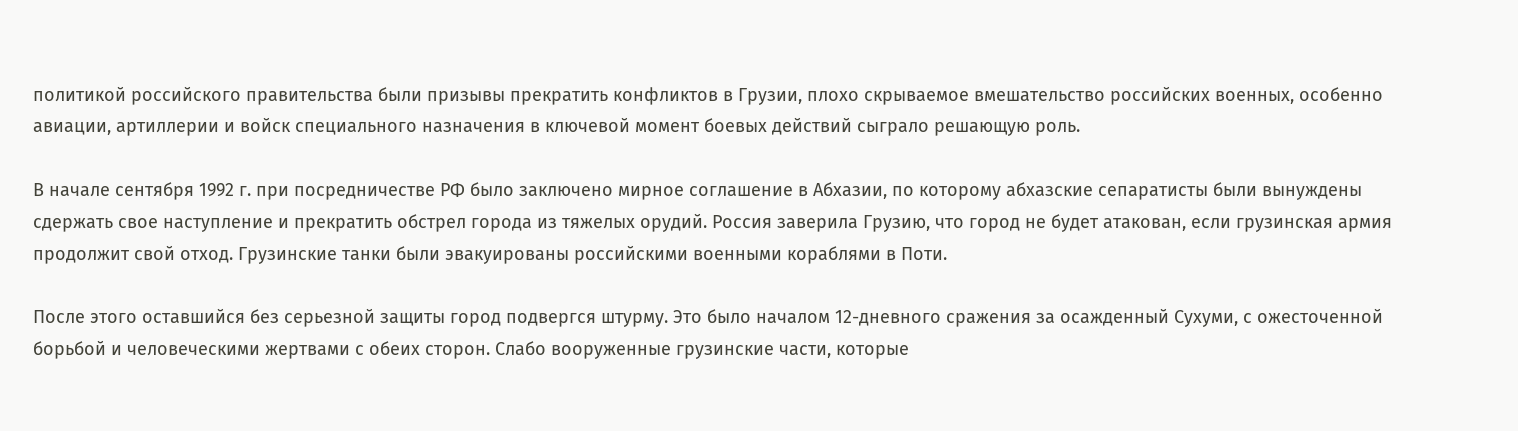политикой российского правительства были призывы прекратить конфликтов в Грузии, плохо скрываемое вмешательство российских военных, особенно авиации, артиллерии и войск специального назначения в ключевой момент боевых действий сыграло решающую роль.

В начале сентября 1992 г. при посредничестве РФ было заключено мирное соглашение в Абхазии, по которому абхазские сепаратисты были вынуждены сдержать свое наступление и прекратить обстрел города из тяжелых орудий. Россия заверила Грузию, что город не будет атакован, если грузинская армия продолжит свой отход. Грузинские танки были эвакуированы российскими военными кораблями в Поти.

После этого оставшийся без серьезной защиты город подвергся штурму. Это было началом 12-дневного сражения за осажденный Сухуми, с ожесточенной борьбой и человеческими жертвами с обеих сторон. Слабо вооруженные грузинские части, которые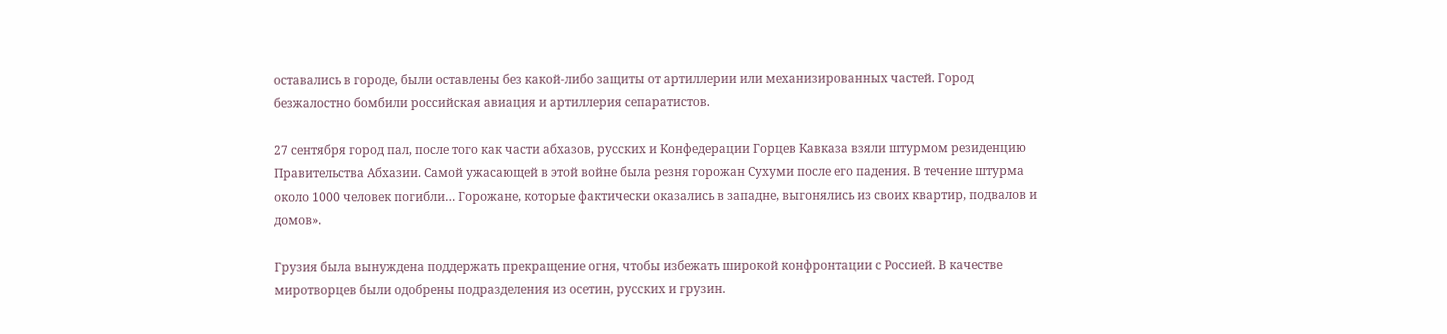оставались в городе, были оставлены без какой-либо защиты от артиллерии или механизированных частей. Город безжалостно бомбили российская авиация и артиллерия сепаратистов.

27 сентября город пал, после того как части абхазов, русских и Конфедерации Горцев Кавказа взяли штурмом резиденцию Правительства Абхазии. Самой ужасающей в этой войне была резня горожан Сухуми после его падения. В течение штурма около 1000 человек погибли… Горожане, которые фактически оказались в западне, выгонялись из своих квартир, подвалов и домов».

Грузия была вынуждена поддержать прекращение огня, чтобы избежать широкой конфронтации с Россией. В качестве миротворцев были одобрены подразделения из осетин, русских и грузин.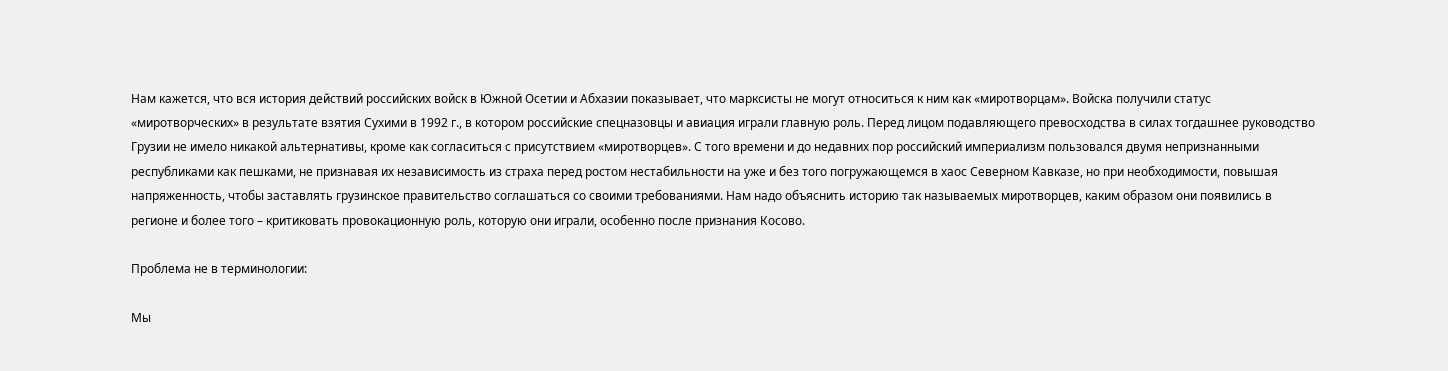Нам кажется, что вся история действий российских войск в Южной Осетии и Абхазии показывает, что марксисты не могут относиться к ним как «миротворцам». Войска получили статус «миротворческих» в результате взятия Сухими в 1992 г., в котором российские спецназовцы и авиация играли главную роль. Перед лицом подавляющего превосходства в силах тогдашнее руководство Грузии не имело никакой альтернативы, кроме как согласиться с присутствием «миротворцев». С того времени и до недавних пор российский империализм пользовался двумя непризнанными республиками как пешками, не признавая их независимость из страха перед ростом нестабильности на уже и без того погружающемся в хаос Северном Кавказе, но при необходимости, повышая напряженность, чтобы заставлять грузинское правительство соглашаться со своими требованиями. Нам надо объяснить историю так называемых миротворцев, каким образом они появились в регионе и более того – критиковать провокационную роль, которую они играли, особенно после признания Косово.

Проблема не в терминологии:

Мы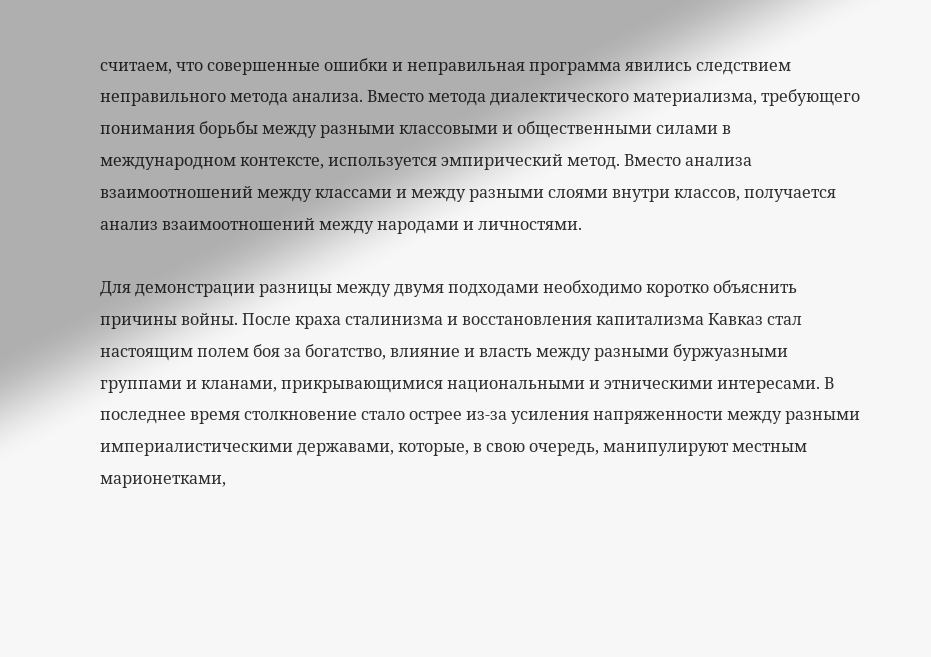считаем, что совершенные ошибки и неправильная программа явились следствием неправильного метода анализа. Вместо метода диалектического материализма, требующего понимания борьбы между разными классовыми и общественными силами в международном контексте, используется эмпирический метод. Вместо анализа взаимоотношений между классами и между разными слоями внутри классов, получается анализ взаимоотношений между народами и личностями.

Для демонстрации разницы между двумя подходами необходимо коротко объяснить причины войны. После краха сталинизма и восстановления капитализма Кавказ стал настоящим полем боя за богатство, влияние и власть между разными буржуазными группами и кланами, прикрывающимися национальными и этническими интересами. В последнее время столкновение стало острее из-за усиления напряженности между разными империалистическими державами, которые, в свою очередь, манипулируют местным марионетками,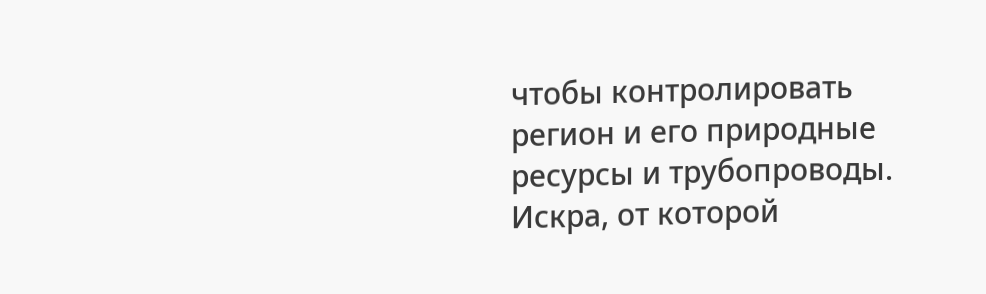чтобы контролировать регион и его природные ресурсы и трубопроводы. Искра, от которой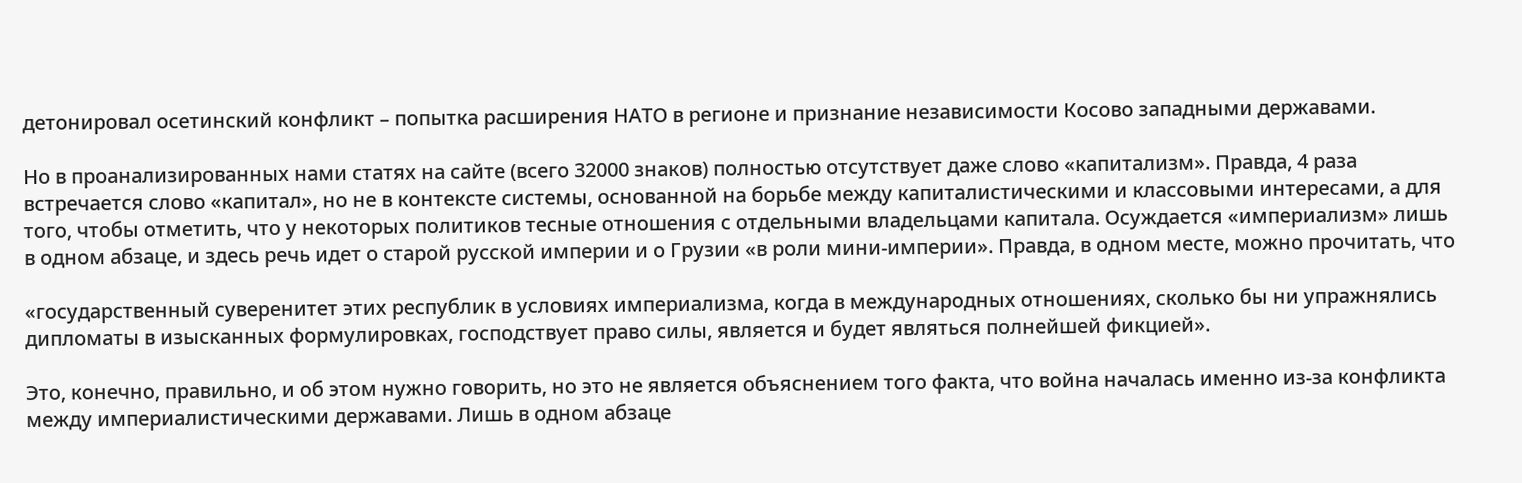детонировал осетинский конфликт – попытка расширения НАТО в регионе и признание независимости Косово западными державами.

Но в проанализированных нами статях на сайте (всего 32000 знаков) полностью отсутствует даже слово «капитализм». Правда, 4 раза встречается слово «капитал», но не в контексте системы, основанной на борьбе между капиталистическими и классовыми интересами, а для того, чтобы отметить, что у некоторых политиков тесные отношения с отдельными владельцами капитала. Осуждается «империализм» лишь в одном абзаце, и здесь речь идет о старой русской империи и о Грузии «в роли мини-империи». Правда, в одном месте, можно прочитать, что

«государственный суверенитет этих республик в условиях империализма, когда в международных отношениях, сколько бы ни упражнялись дипломаты в изысканных формулировках, господствует право силы, является и будет являться полнейшей фикцией».

Это, конечно, правильно, и об этом нужно говорить, но это не является объяснением того факта, что война началась именно из-за конфликта между империалистическими державами. Лишь в одном абзаце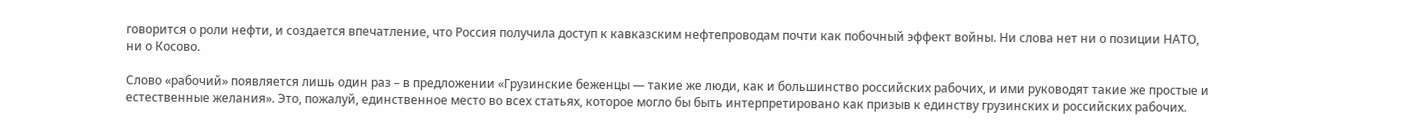говорится о роли нефти, и создается впечатление, что Россия получила доступ к кавказским нефтепроводам почти как побочный эффект войны. Ни слова нет ни о позиции НАТО, ни о Косово.

Слово «рабочий» появляется лишь один раз – в предложении «Грузинские беженцы — такие же люди, как и большинство российских рабочих, и ими руководят такие же простые и естественные желания». Это, пожалуй, единственное место во всех статьях, которое могло бы быть интерпретировано как призыв к единству грузинских и российских рабочих.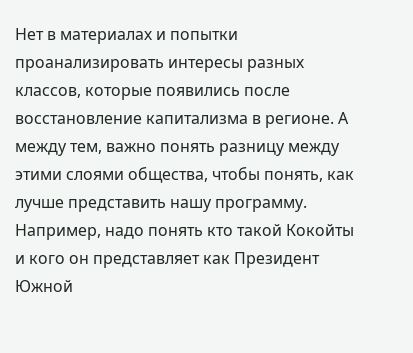Нет в материалах и попытки проанализировать интересы разных классов, которые появились после восстановление капитализма в регионе. А между тем, важно понять разницу между этими слоями общества, чтобы понять, как лучше представить нашу программу. Например, надо понять кто такой Кокойты и кого он представляет как Президент Южной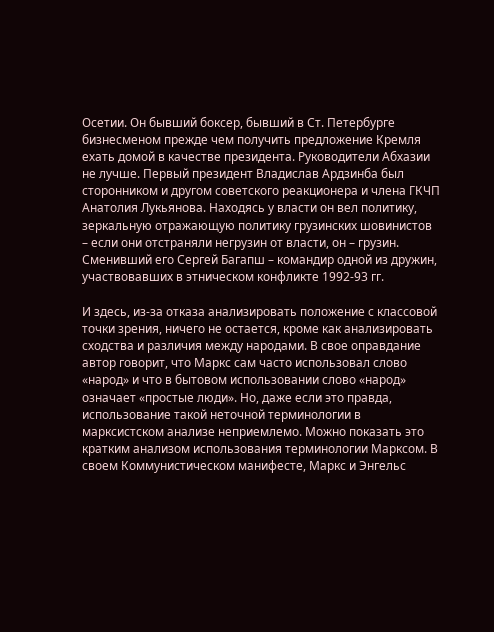Осетии. Он бывший боксер, бывший в Ст. Петербурге бизнесменом прежде чем получить предложение Кремля ехать домой в качестве президента. Руководители Абхазии не лучше. Первый президент Владислав Ардзинба был сторонником и другом советского реакционера и члена ГКЧП Анатолия Лукьянова. Находясь у власти он вел политику, зеркальную отражающую политику грузинских шовинистов – если они отстраняли негрузин от власти, он – грузин. Сменивший его Сергей Багапш – командир одной из дружин, участвовавших в этническом конфликте 1992-93 гг.

И здесь, из-за отказа анализировать положение с классовой точки зрения, ничего не остается, кроме как анализировать сходства и различия между народами. В свое оправдание автор говорит, что Маркс сам часто использовал слово «народ» и что в бытовом использовании слово «народ» означает «простые люди». Но, даже если это правда, использование такой неточной терминологии в марксистском анализе неприемлемо. Можно показать это кратким анализом использования терминологии Марксом. В своем Коммунистическом манифесте, Маркс и Энгельс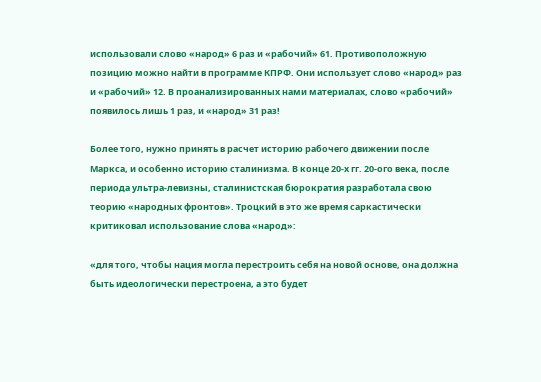использовали слово «народ» 6 раз и «рабочий» 61. Противоположную позицию можно найти в программе КПРФ. Они использует слово «народ» раз и «рабочий» 12. В проанализированных нами материалах, слово «рабочий» появилось лишь 1 раз, и «народ» 31 раз!

Более того, нужно принять в расчет историю рабочего движении после Маркса, и особенно историю сталинизма. В конце 20-х гг. 20-ого века, после периода ультра-левизны, сталинистская бюрократия разработала свою теорию «народных фронтов». Троцкий в это же время саркастически критиковал использование слова «народ»:

«для того, чтобы нация могла перестроить себя на новой основе, она должна быть идеологически перестроена, а это будет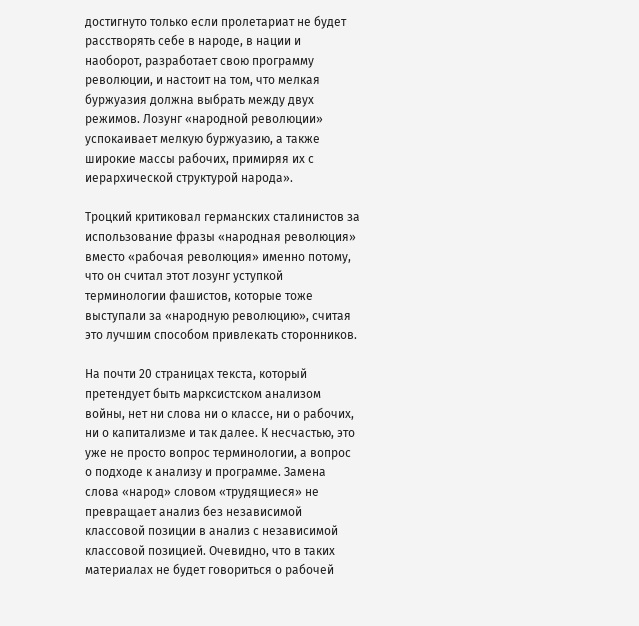достигнуто только если пролетариат не будет расстворять себе в народе, в нации и наоборот, разработает свою программу революции, и настоит на том, что мелкая буржуазия должна выбрать между двух режимов. Лозунг «народной революции» успокаивает мелкую буржуазию, а также широкие массы рабочих, примиряя их с иерархической структурой народа».

Троцкий критиковал германских сталинистов за использование фразы «народная революция» вместо «рабочая революция» именно потому, что он считал этот лозунг уступкой терминологии фашистов, которые тоже выступали за «народную революцию», считая это лучшим способом привлекать сторонников.

На почти 20 страницах текста, который претендует быть марксистском анализом войны, нет ни слова ни о классе, ни о рабочих, ни о капитализме и так далее. К несчастью, это уже не просто вопрос терминологии, а вопрос о подходе к анализу и программе. Замена слова «народ» словом «трудящиеся» не превращает анализ без независимой классовой позиции в анализ с независимой классовой позицией. Очевидно, что в таких материалах не будет говориться о рабочей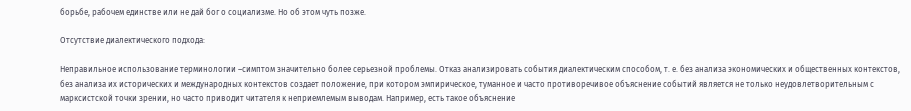борьбе, рабочем единстве или не дай бог о социализме. Но об этом чуть позже.

Отсутствие диалектического подхода:

Неправильное использование терминологии –симптом значительно более серьезной проблемы. Отказ анализировать события диалектическим способом, т. е. без анализа экономических и общественных контекстов, без анализа их исторических и международных контекстов создает положение, при котором эмпирическое, туманное и часто противоречивое объяснение событий является не только неудовлетворительным с марксистской точки зрении, но часто приводит читателя к неприемлемым выводам. Например, есть такое объяснение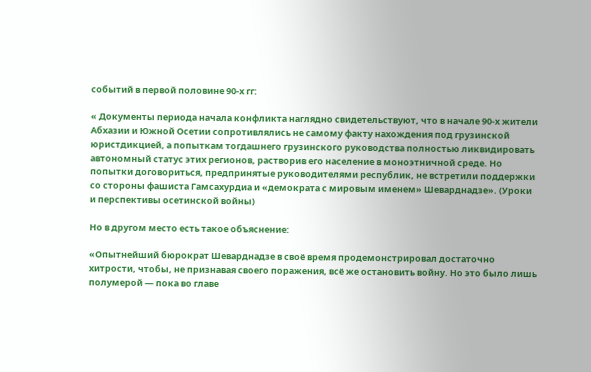событий в первой половине 90-х гг:

« Документы периода начала конфликта наглядно свидетельствуют, что в начале 90-х жители Абхазии и Южной Осетии сопротивлялись не самому факту нахождения под грузинской юристдикцией, а попыткам тогдашнего грузинского руководства полностью ликвидировать автономный статус этих регионов, растворив его население в моноэтничной среде. Но попытки договориться, предпринятые руководителями республик, не встретили поддержки со стороны фашиста Гамсахурдиа и «демократа с мировым именем» Шеварднадзе». (Уроки и перспективы осетинской войны)

Но в другом место есть такое объяснение:

«Опытнейший бюрократ Шеварднадзе в своё время продемонстрировал достаточно хитрости, чтобы, не признавая своего поражения, всё же остановить войну. Но это было лишь полумерой — пока во главе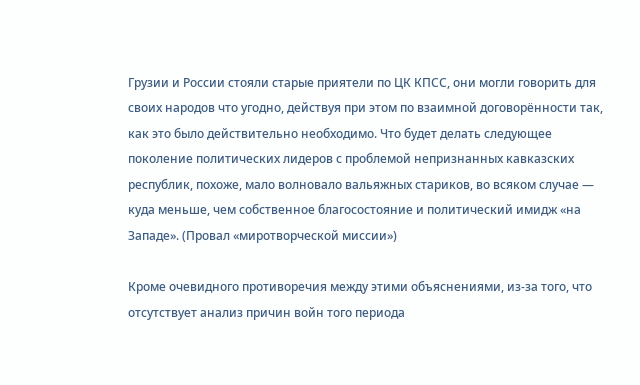Грузии и России стояли старые приятели по ЦК КПСС, они могли говорить для своих народов что угодно, действуя при этом по взаимной договорённости так, как это было действительно необходимо. Что будет делать следующее поколение политических лидеров с проблемой непризнанных кавказских республик, похоже, мало волновало вальяжных стариков, во всяком случае — куда меньше, чем собственное благосостояние и политический имидж «на Западе». (Провал «миротворческой миссии»)

Кроме очевидного противоречия между этими объяснениями, из-за того, что отсутствует анализ причин войн того периода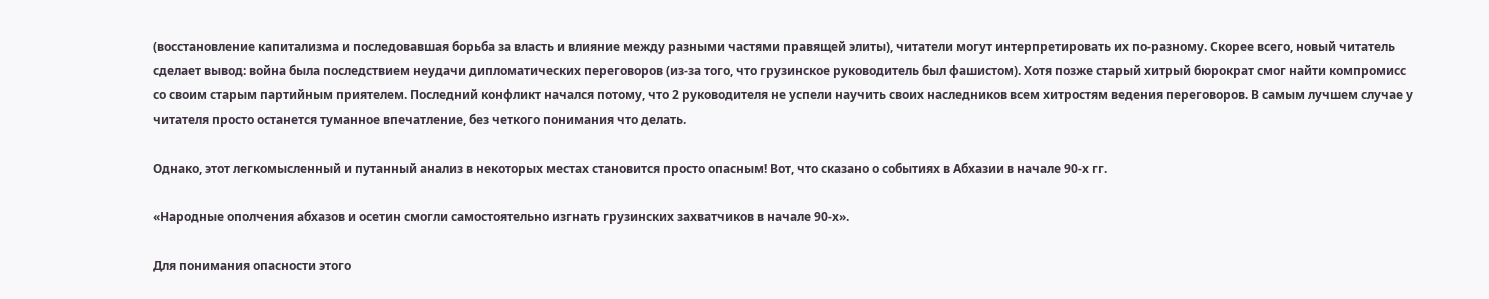(восстановление капитализма и последовавшая борьба за власть и влияние между разными частями правящей элиты), читатели могут интерпретировать их по-разному. Скорее всего, новый читатель сделает вывод: война была последствием неудачи дипломатических переговоров (из-за того, что грузинское руководитель был фашистом). Хотя позже старый хитрый бюрократ смог найти компромисс со своим старым партийным приятелем. Последний конфликт начался потому, что 2 руководителя не успели научить своих наследников всем хитростям ведения переговоров. В самым лучшем случае у читателя просто останется туманное впечатление, без четкого понимания что делать.

Однако, этот легкомысленный и путанный анализ в некоторых местах становится просто опасным! Вот, что сказано о событиях в Абхазии в начале 90-х гг.

«Народные ополчения абхазов и осетин смогли самостоятельно изгнать грузинских захватчиков в начале 90-х».

Для понимания опасности этого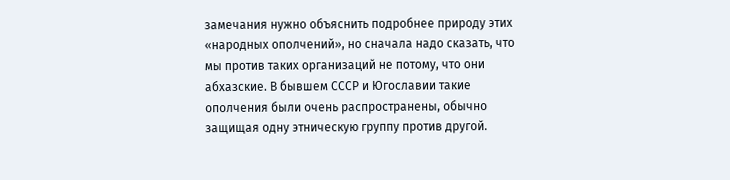замечания нужно объяснить подробнее природу этих «народных ополчений», но сначала надо сказать, что мы против таких организаций не потому, что они абхазские. В бывшем СССР и Югославии такие ополчения были очень распространены, обычно защищая одну этническую группу против другой.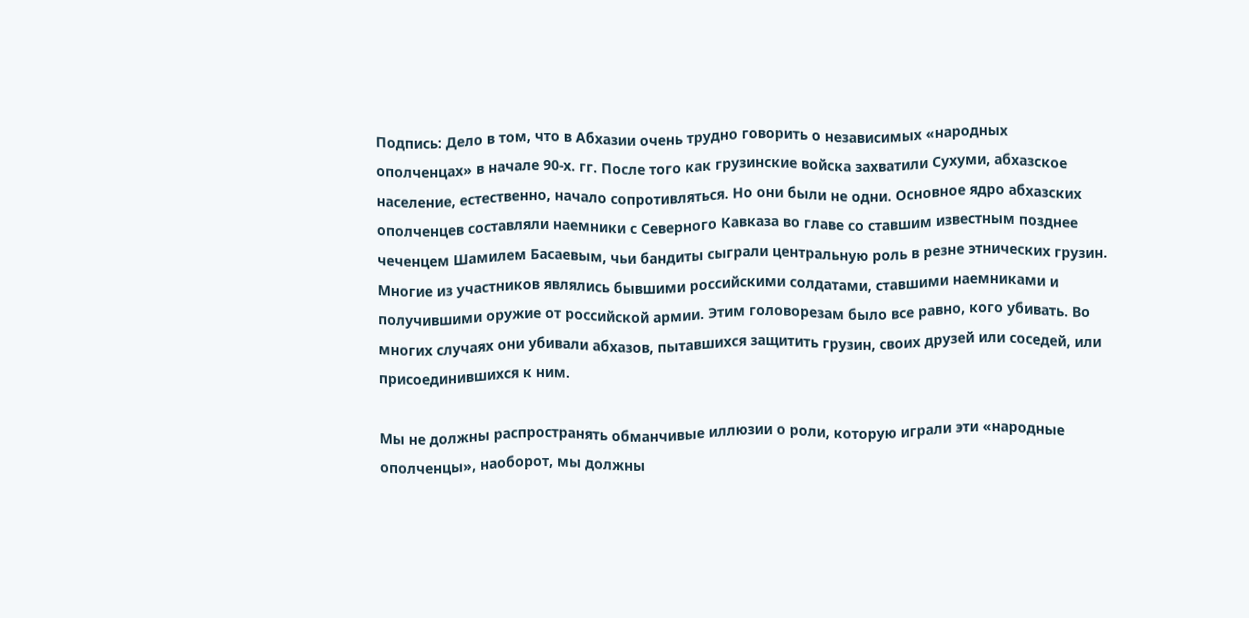Подпись: Дело в том, что в Абхазии очень трудно говорить о независимых «народных ополченцах» в начале 90-х. гг. После того как грузинские войска захватили Сухуми, абхазское население, естественно, начало сопротивляться. Но они были не одни. Основное ядро абхазских ополченцев составляли наемники с Северного Кавказа во главе со ставшим известным позднее чеченцем Шамилем Басаевым, чьи бандиты сыграли центральную роль в резне этнических грузин. Многие из участников являлись бывшими российскими солдатами, ставшими наемниками и получившими оружие от российской армии. Этим головорезам было все равно, кого убивать. Во многих случаях они убивали абхазов, пытавшихся защитить грузин, своих друзей или соседей, или присоединившихся к ним.

Мы не должны распространять обманчивые иллюзии о роли, которую играли эти «народные ополченцы», наоборот, мы должны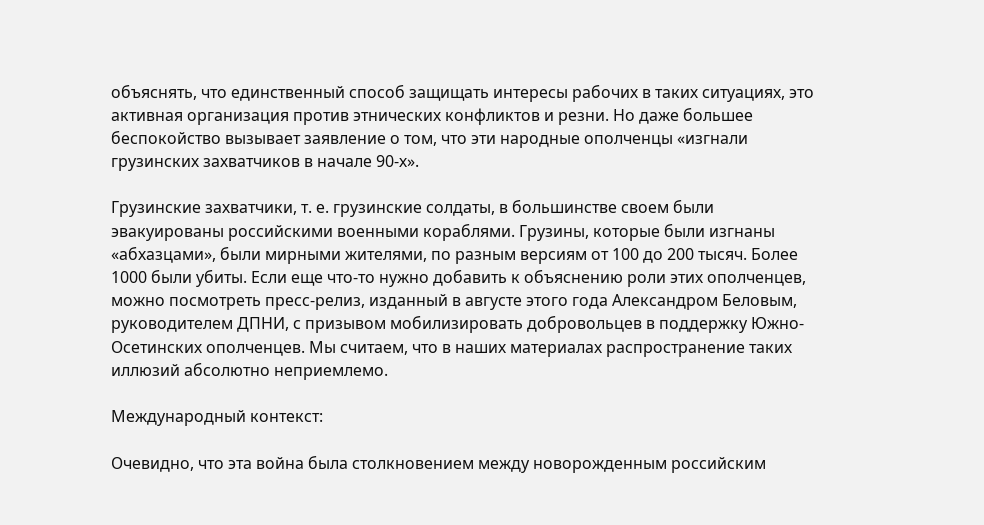объяснять, что единственный способ защищать интересы рабочих в таких ситуациях, это активная организация против этнических конфликтов и резни. Но даже большее беспокойство вызывает заявление о том, что эти народные ополченцы «изгнали грузинских захватчиков в начале 90-х».

Грузинские захватчики, т. е. грузинские солдаты, в большинстве своем были эвакуированы российскими военными кораблями. Грузины, которые были изгнаны «абхазцами», были мирными жителями, по разным версиям от 100 до 200 тысяч. Более 1000 были убиты. Если еще что-то нужно добавить к объяснению роли этих ополченцев, можно посмотреть пресс-релиз, изданный в августе этого года Александром Беловым, руководителем ДПНИ, с призывом мобилизировать добровольцев в поддержку Южно-Осетинских ополченцев. Мы считаем, что в наших материалах распространение таких иллюзий абсолютно неприемлемо.

Международный контекст:

Очевидно, что эта война была столкновением между новорожденным российским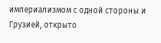империализмом с одной стороны и Грузией, открыто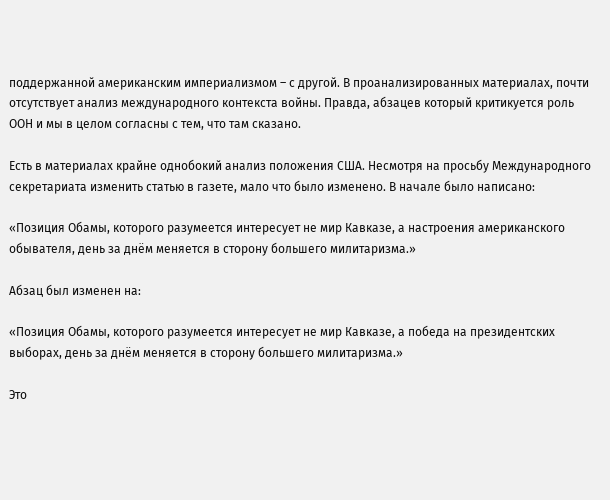поддержанной американским империализмом – с другой. В проанализированных материалах, почти отсутствует анализ международного контекста войны. Правда, абзацев который критикуется роль ООН и мы в целом согласны с тем, что там сказано.

Есть в материалах крайне однобокий анализ положения США. Несмотря на просьбу Международного секретариата изменить статью в газете, мало что было изменено. В начале было написано:

«Позиция Обамы, которого разумеется интересует не мир Кавказе, а настроения американского обывателя, день за днём меняется в сторону большего милитаризма.»

Абзац был изменен на:

«Позиция Обамы, которого разумеется интересует не мир Кавказе, а победа на президентских выборах, день за днём меняется в сторону большего милитаризма.»

Это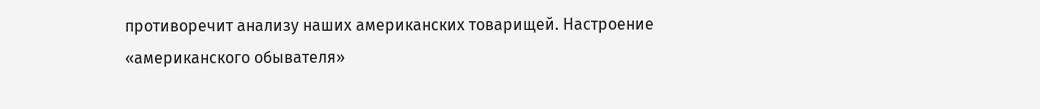противоречит анализу наших американских товарищей. Настроение «американского обывателя»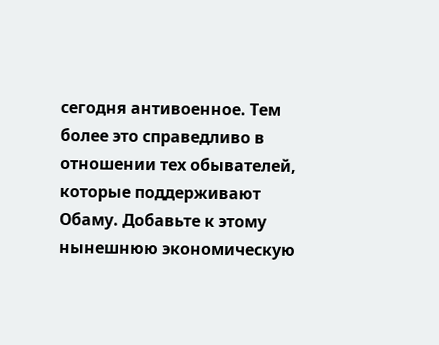сегодня антивоенное. Тем более это справедливо в отношении тех обывателей, которые поддерживают Обаму. Добавьте к этому нынешнюю экономическую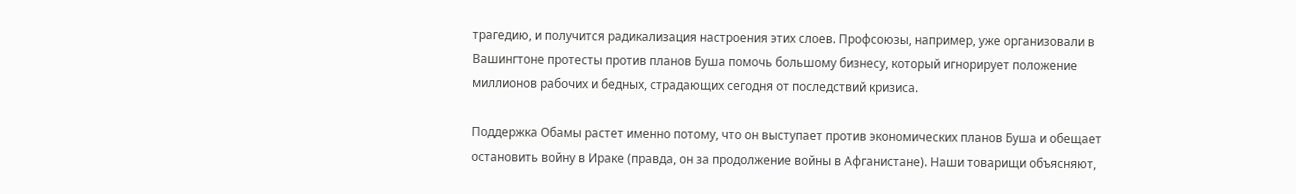трагедию, и получится радикализация настроения этих слоев. Профсоюзы, например, уже организовали в Вашингтоне протесты против планов Буша помочь большому бизнесу, который игнорирует положение миллионов рабочих и бедных, страдающих сегодня от последствий кризиса.

Поддержка Обамы растет именно потому, что он выступает против экономических планов Буша и обещает остановить войну в Ираке (правда, он за продолжение войны в Афганистане). Наши товарищи объясняют,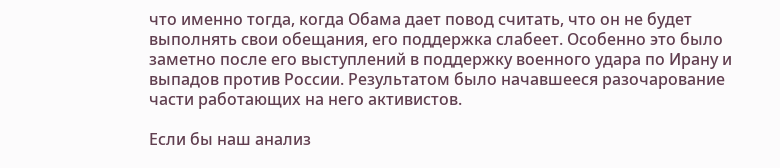что именно тогда, когда Обама дает повод считать, что он не будет выполнять свои обещания, его поддержка слабеет. Особенно это было заметно после его выступлений в поддержку военного удара по Ирану и выпадов против России. Результатом было начавшееся разочарование части работающих на него активистов.

Если бы наш анализ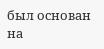был основан на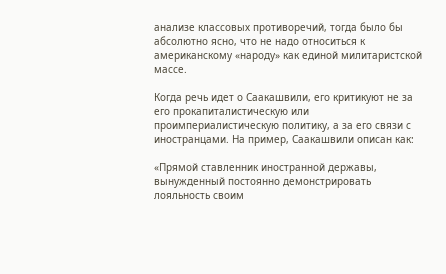анализе классовых противоречий, тогда было бы абсолютно ясно, что не надо относиться к американскому «народу» как единой милитаристской массе.

Когда речь идет о Саакашвили, его критикуют не за его прокапиталистическую или проимпериалистическую политику, а за его связи с иностранцами. На пример, Саакашвили описан как:

«Прямой ставленник иностранной державы, вынужденный постоянно демонстрировать лояльность своим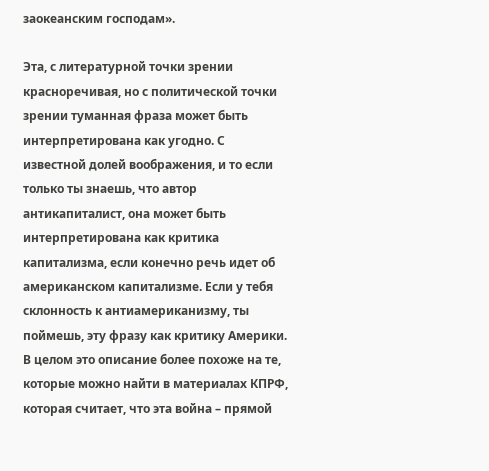заокеанским господам».

Эта, с литературной точки зрении красноречивая, но с политической точки зрении туманная фраза может быть интерпретирована как угодно. С известной долей воображения, и то если только ты знаешь, что автор антикапиталист, она может быть интерпретирована как критика капитализма, если конечно речь идет об американском капитализме. Если у тебя склонность к антиамериканизму, ты поймешь, эту фразу как критику Америки. В целом это описание более похоже на те, которые можно найти в материалах КПРФ, которая считает, что эта война – прямой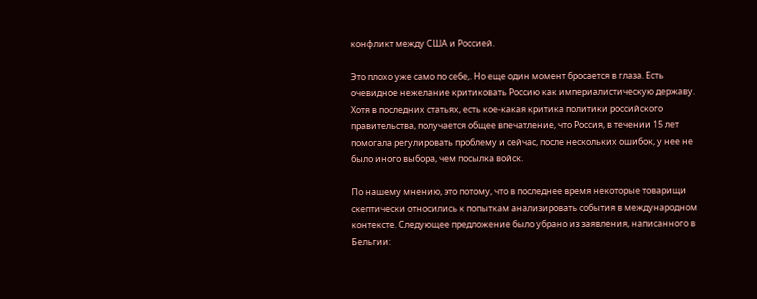конфликт между США и Россией.

Это плохо уже само по себе,. Но еще один момент бросается в глаза. Есть очевидное нежелание критиковать Россию как империалистическую державу. Хотя в последних статьях, есть кое-какая критика политики российского правительства, получается общее впечатление, что Россия, в течении 15 лет помогала регулировать проблему и сейчас, после нескольких ошибок, у нее не было иного выбора, чем посылка войск.

По нашему мнению, это потому, что в последнее время некоторые товарищи скептически относились к попыткам анализировать события в международном контексте. Следующее предложение было убрано из заявления, написанного в Бельгии: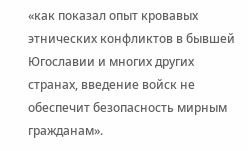«как показал опыт кровавых этнических конфликтов в бывшей Югославии и многих других странах, введение войск не обеспечит безопасность мирным гражданам».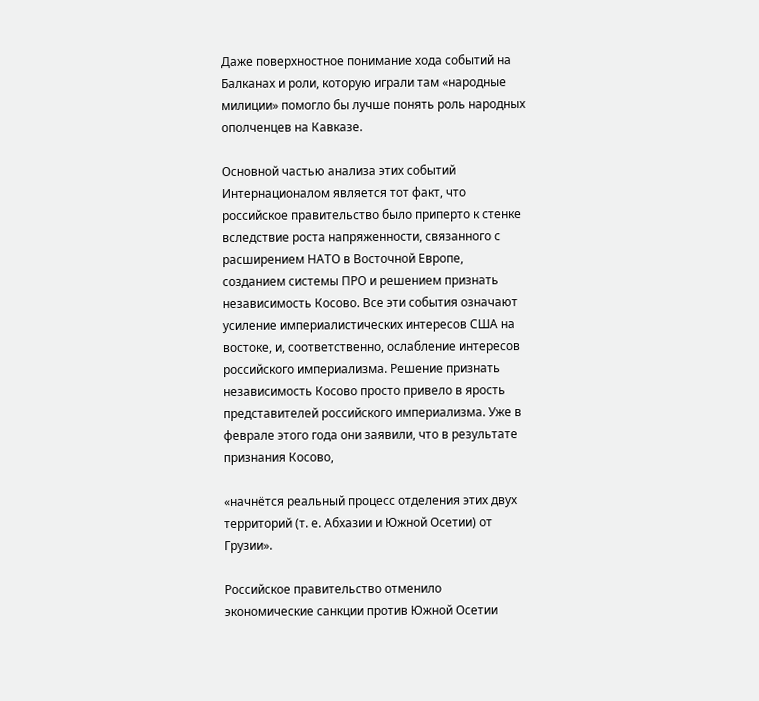Даже поверхностное понимание хода событий на Балканах и роли, которую играли там «народные милиции» помогло бы лучше понять роль народных ополченцев на Кавказе.

Основной частью анализа этих событий Интернационалом является тот факт, что российское правительство было приперто к стенке вследствие роста напряженности, связанного с расширением НАТО в Восточной Европе, созданием системы ПРО и решением признать независимость Косово. Все эти события означают усиление империалистических интересов США на востоке, и, соответственно, ослабление интересов российского империализма. Решение признать независимость Косово просто привело в ярость представителей российского империализма. Уже в феврале этого года они заявили, что в результате признания Косово,

«начнётся реальный процесс отделения этих двух территорий (т. е. Абхазии и Южной Осетии) от Грузии».

Российское правительство отменило экономические санкции против Южной Осетии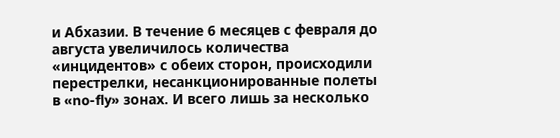и Абхазии. В течение 6 месяцев с февраля до августа увеличилось количества «инцидентов» с обеих сторон, происходили перестрелки, несанкционированные полеты в «no-fly» зонах. И всего лишь за несколько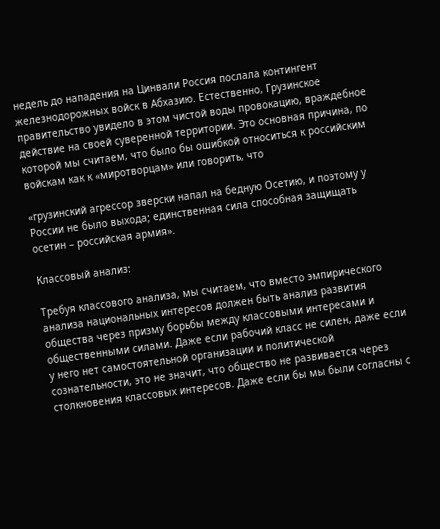недель до нападения на Цинвали Россия послала контингент железнодорожных войск в Абхазию. Естественно, Грузинское правительство увидело в этом чистой воды провокацию, враждебное действие на своей суверенной территории. Это основная причина, по которой мы считаем, что было бы ошибкой относиться к российским войскам как к «миротворцам» или говорить, что

«грузинский агрессор зверски напал на бедную Осетию, и поэтому у России не было выхода; единственная сила способная защищать осетин – российская армия».

Классовый анализ:

Требуя классового анализа, мы считаем, что вместо эмпирического анализа национальных интересов должен быть анализ развития общества через призму борьбы между классовыми интересами и общественными силами. Даже если рабочий класс не силен, даже если у него нет самостоятельной организации и политической сознательности, это не значит, что общество не развивается через столкновения классовых интересов. Даже если бы мы были согласны с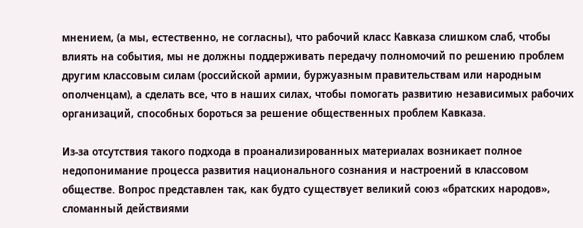мнением, (а мы, естественно, не согласны), что рабочий класс Кавказа слишком слаб, чтобы влиять на события, мы не должны поддерживать передачу полномочий по решению проблем другим классовым силам (российской армии, буржуазным правительствам или народным ополченцам), а сделать все, что в наших силах, чтобы помогать развитию независимых рабочих организаций, способных бороться за решение общественных проблем Кавказа.

Из-за отсутствия такого подхода в проанализированных материалах возникает полное недопонимание процесса развития национального сознания и настроений в классовом обществе. Вопрос представлен так, как будто существует великий союз «братских народов», сломанный действиями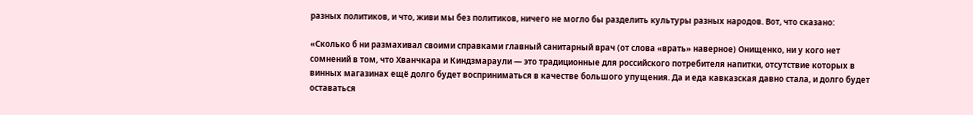разных политиков, и что, живи мы без политиков, ничего не могло бы разделить культуры разных народов. Вот, что сказано:

«Сколько б ни размахивал своими справками главный санитарный врач (от слова «врать» наверное) Онищенко, ни у кого нет сомнений в том, что Хванчкара и Киндзмараули — это традиционные для российского потребителя напитки, отсутствие которых в винных магазинах ещё долго будет восприниматься в качестве большого упущения. Да и еда кавказская давно стала, и долго будет оставаться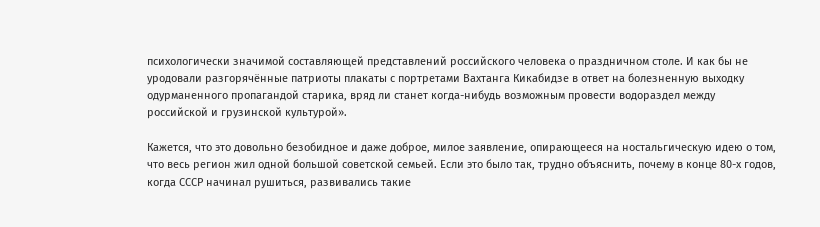психологически значимой составляющей представлений российского человека о праздничном столе. И как бы не уродовали разгорячённые патриоты плакаты с портретами Вахтанга Кикабидзе в ответ на болезненную выходку одурманенного пропагандой старика, вряд ли станет когда-нибудь возможным провести водораздел между российской и грузинской культурой».

Кажется, что это довольно безобидное и даже доброе, милое заявление, опирающееся на ностальгическую идею о том, что весь регион жил одной большой советской семьей. Если это было так, трудно объяснить, почему в конце 80-х годов, когда СССР начинал рушиться, развивались такие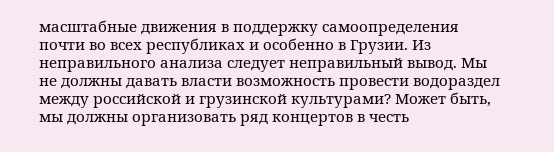масштабные движения в поддержку самоопределения почти во всех республиках и особенно в Грузии. Из неправильного анализа следует неправильный вывод. Мы не должны давать власти возможность провести водораздел между российской и грузинской культурами? Может быть, мы должны организовать ряд концертов в честь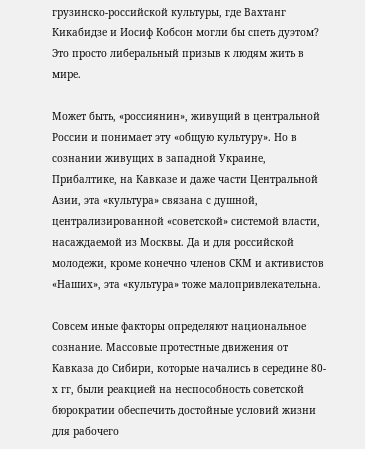грузинско-российской культуры, где Вахтанг Кикабидзе и Иосиф Кобсон могли бы спеть дуэтом? Это просто либеральный призыв к людям жить в мире.

Может быть, «россиянин», живущий в центральной России и понимает эту «общую культуру». Но в сознании живущих в западной Украине, Прибалтике, на Кавказе и даже части Центральной Азии, эта «культура» связана с душной, централизированной «советской» системой власти, насаждаемой из Москвы. Да и для российской молодежи, кроме конечно членов СКМ и активистов «Наших», эта «культура» тоже малопривлекательна.

Совсем иные факторы определяют национальное сознание. Массовые протестные движения от Кавказа до Сибири, которые начались в середине 80-х гг, были реакцией на неспособность советской бюрократии обеспечить достойные условий жизни для рабочего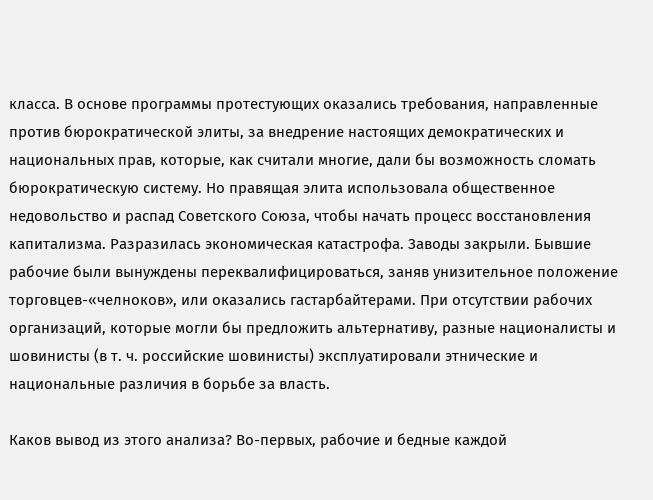класса. В основе программы протестующих оказались требования, направленные против бюрократической элиты, за внедрение настоящих демократических и национальных прав, которые, как считали многие, дали бы возможность сломать бюрократическую систему. Но правящая элита использовала общественное недовольство и распад Советского Союза, чтобы начать процесс восстановления капитализма. Разразилась экономическая катастрофа. Заводы закрыли. Бывшие рабочие были вынуждены переквалифицироваться, заняв унизительное положение торговцев-«челноков», или оказались гастарбайтерами. При отсутствии рабочих организаций, которые могли бы предложить альтернативу, разные националисты и шовинисты (в т. ч. российские шовинисты) эксплуатировали этнические и национальные различия в борьбе за власть.

Каков вывод из этого анализа? Во-первых, рабочие и бедные каждой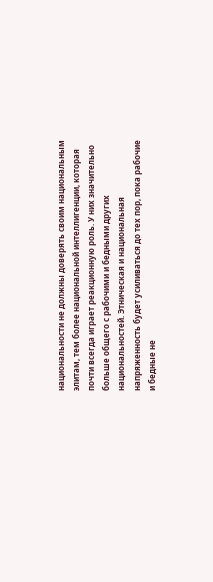национальности не должны доверять своим национальным элитам, тем более национальной интеллигенции, которая почти всегда играет реакционную роль. У них значительно больше общего с рабочими и бедными других национальностей. Этническая и национальная напряженность будет усиливаться до тех пор, пока рабочие и бедные не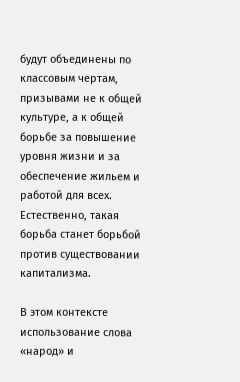будут объединены по классовым чертам, призывами не к общей культуре, а к общей борьбе за повышение уровня жизни и за обеспечение жильем и работой для всех. Естественно, такая борьба станет борьбой против существовании капитализма.

В этом контексте использование слова «народ» и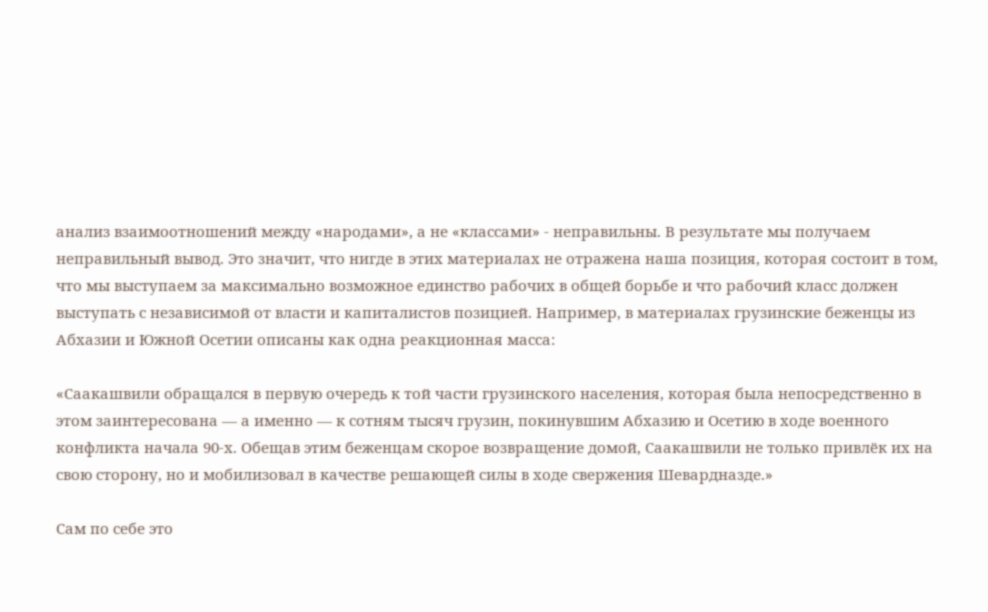анализ взаимоотношений между «народами», а не «классами» - неправильны. В результате мы получаем неправильный вывод. Это значит, что нигде в этих материалах не отражена наша позиция, которая состоит в том, что мы выступаем за максимально возможное единство рабочих в общей борьбе и что рабочий класс должен выступать с независимой от власти и капиталистов позицией. Например, в материалах грузинские беженцы из Абхазии и Южной Осетии описаны как одна реакционная масса:

«Саакашвили обращался в первую очередь к той части грузинского населения, которая была непосредственно в этом заинтересована — а именно — к сотням тысяч грузин, покинувшим Абхазию и Осетию в ходе военного конфликта начала 90-х. Обещав этим беженцам скорое возвращение домой, Саакашвили не только привлёк их на свою сторону, но и мобилизовал в качестве решающей силы в ходе свержения Шевардназде.»

Сам по себе это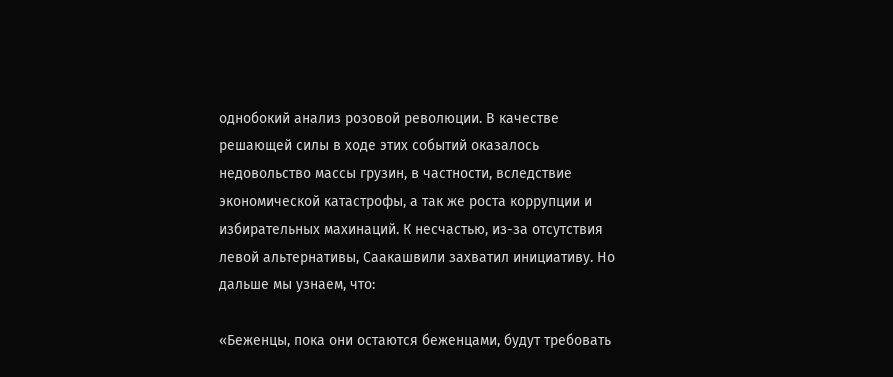однобокий анализ розовой революции. В качестве решающей силы в ходе этих событий оказалось недовольство массы грузин, в частности, вследствие экономической катастрофы, а так же роста коррупции и избирательных махинаций. К несчастью, из-за отсутствия левой альтернативы, Саакашвили захватил инициативу. Но дальше мы узнаем, что:

«Беженцы, пока они остаются беженцами, будут требовать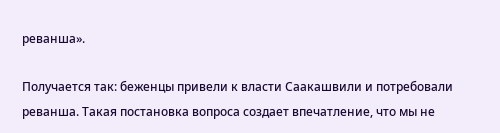реванша».

Получается так: беженцы привели к власти Саакашвили и потребовали реванша. Такая постановка вопроса создает впечатление, что мы не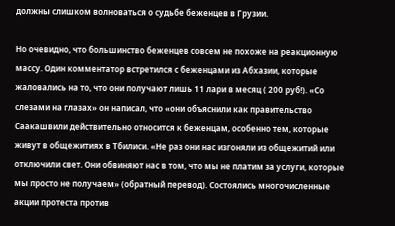должны слишком волноваться о судьбе беженцев в Грузии.

Но очевидно, что большинство беженцев совсем не похоже на реакционную массу. Один комментатор встретился с беженцами из Абхазии, которые жаловались на то, что они получают лишь 11 лари в месяц ( 200 руб!). «Со слезами на глазах» он написал, что «они объяснили как правительство Саакашвили действительно относится к беженцам, особенно тем, которые живут в общежитиях в Тбилиси. «Не раз они нас изгоняли из общежитий или отключили свет. Они обвиняют нас в том, что мы не платим за услуги, которые мы просто не получаем» (обратный перевод). Состоялись многочисленные акции протеста против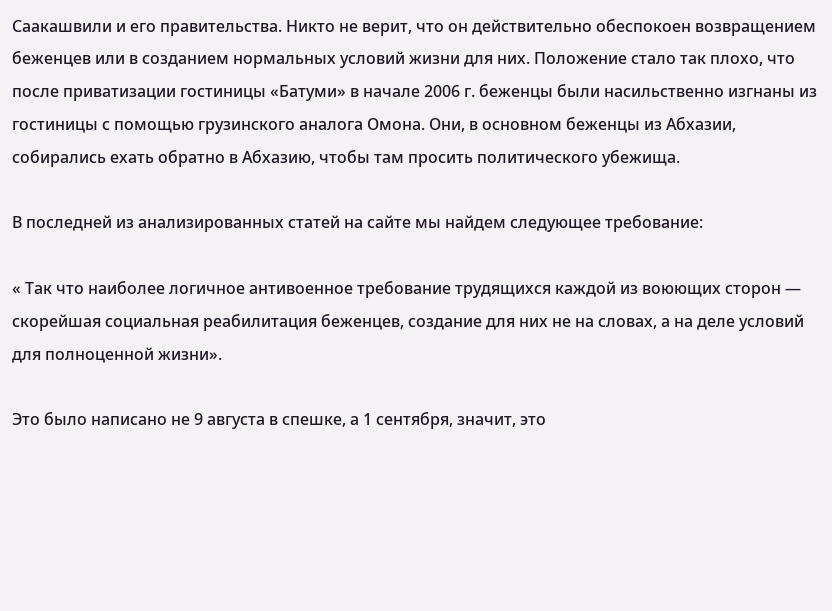Саакашвили и его правительства. Никто не верит, что он действительно обеспокоен возвращением беженцев или в созданием нормальных условий жизни для них. Положение стало так плохо, что после приватизации гостиницы «Батуми» в начале 2006 г. беженцы были насильственно изгнаны из гостиницы с помощью грузинского аналога Омона. Они, в основном беженцы из Абхазии, собирались ехать обратно в Абхазию, чтобы там просить политического убежища.

В последней из анализированных статей на сайте мы найдем следующее требование:

« Так что наиболее логичное антивоенное требование трудящихся каждой из воюющих сторон — скорейшая социальная реабилитация беженцев, создание для них не на словах, а на деле условий для полноценной жизни».

Это было написано не 9 августа в спешке, а 1 сентября, значит, это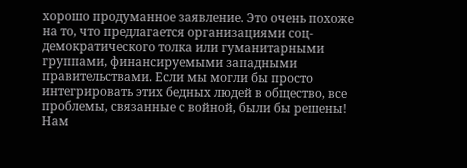хорошо продуманное заявление. Это очень похоже на то, что предлагается организациями соц-демократического толка или гуманитарными группами, финансируемыми западными правительствами. Если мы могли бы просто интегрировать этих бедных людей в общество, все проблемы, связанные с войной, были бы решены! Нам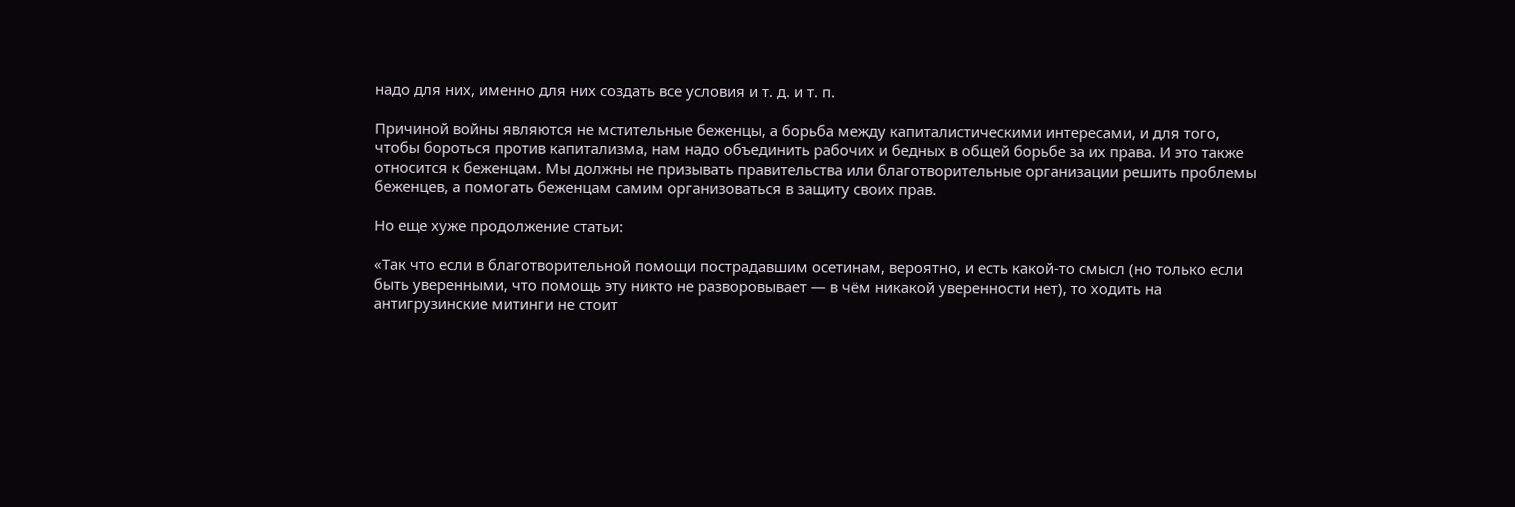надо для них, именно для них создать все условия и т. д. и т. п.

Причиной войны являются не мстительные беженцы, а борьба между капиталистическими интересами, и для того, чтобы бороться против капитализма, нам надо объединить рабочих и бедных в общей борьбе за их права. И это также относится к беженцам. Мы должны не призывать правительства или благотворительные организации решить проблемы беженцев, а помогать беженцам самим организоваться в защиту своих прав.

Но еще хуже продолжение статьи:

«Так что если в благотворительной помощи пострадавшим осетинам, вероятно, и есть какой-то смысл (но только если быть уверенными, что помощь эту никто не разворовывает — в чём никакой уверенности нет), то ходить на антигрузинские митинги не стоит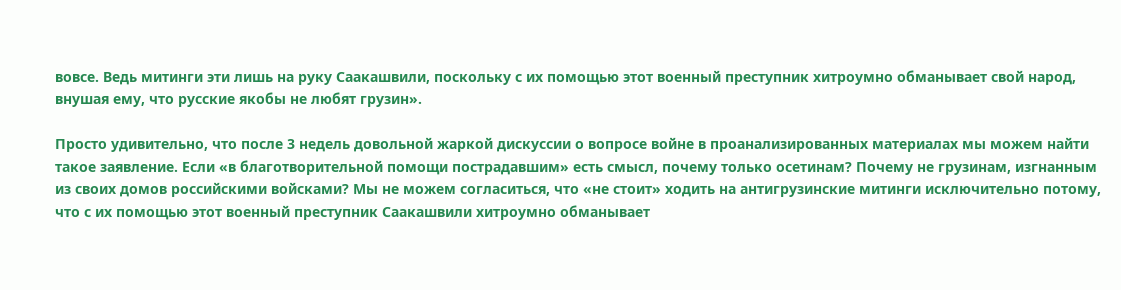вовсе. Ведь митинги эти лишь на руку Саакашвили, поскольку с их помощью этот военный преступник хитроумно обманывает свой народ, внушая ему, что русские якобы не любят грузин».

Просто удивительно, что после 3 недель довольной жаркой дискуссии о вопросе войне в проанализированных материалах мы можем найти такое заявление. Если «в благотворительной помощи пострадавшим» есть смысл, почему только осетинам? Почему не грузинам, изгнанным из своих домов российскими войсками? Мы не можем согласиться, что «не стоит» ходить на антигрузинские митинги исключительно потому, что с их помощью этот военный преступник Саакашвили хитроумно обманывает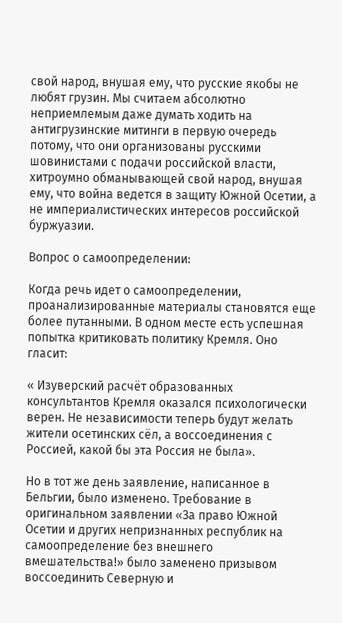свой народ, внушая ему, что русские якобы не любят грузин. Мы считаем абсолютно неприемлемым даже думать ходить на антигрузинские митинги в первую очередь потому, что они организованы русскими шовинистами с подачи российской власти, хитроумно обманывающей свой народ, внушая ему, что война ведется в защиту Южной Осетии, а не империалистических интересов российской буржуазии.

Вопрос о самоопределении:

Когда речь идет о самоопределении, проанализированные материалы становятся еще более путанными. В одном месте есть успешная попытка критиковать политику Кремля. Оно гласит:

« Изуверский расчёт образованных консультантов Кремля оказался психологически верен. Не независимости теперь будут желать жители осетинских сёл, а воссоединения с Россией, какой бы эта Россия не была».

Но в тот же день заявление, написанное в Бельгии, было изменено. Требование в оригинальном заявлении «За право Южной Осетии и других непризнанных республик на самоопределение без внешнего вмешательства!» было заменено призывом воссоединить Северную и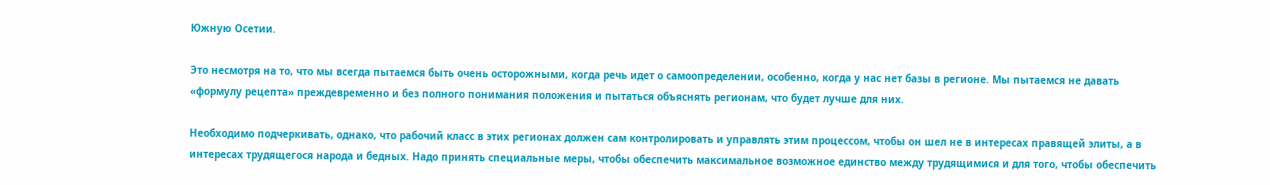Южную Осетии.

Это несмотря на то, что мы всегда пытаемся быть очень осторожными, когда речь идет о самоопределении, особенно, когда у нас нет базы в регионе. Мы пытаемся не давать «формулу рецепта» преждевременно и без полного понимания положения и пытаться объяснять регионам, что будет лучше для них.

Необходимо подчеркивать, однако, что рабочий класс в этих регионах должен сам контролировать и управлять этим процессом, чтобы он шел не в интересах правящей элиты, а в интересах трудящегося народа и бедных. Надо принять специальные меры, чтобы обеспечить максимальное возможное единство между трудящимися и для того, чтобы обеспечить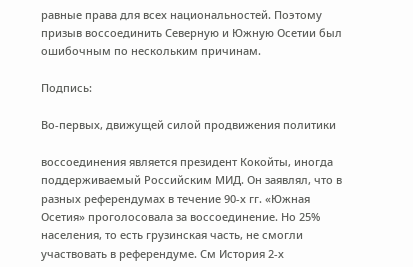равные права для всех национальностей. Поэтому призыв воссоединить Северную и Южную Осетии был ошибочным по нескольким причинам.

Подпись:

Во-первых, движущей силой продвижения политики

воссоединения является президент Кокойты, иногда поддерживаемый Российским МИД. Он заявлял, что в разных референдумах в течение 90-х гг. «Южная Осетия» проголосовала за воссоединение. Но 25% населения, то есть грузинская часть, не смогли участвовать в референдуме. См История 2-х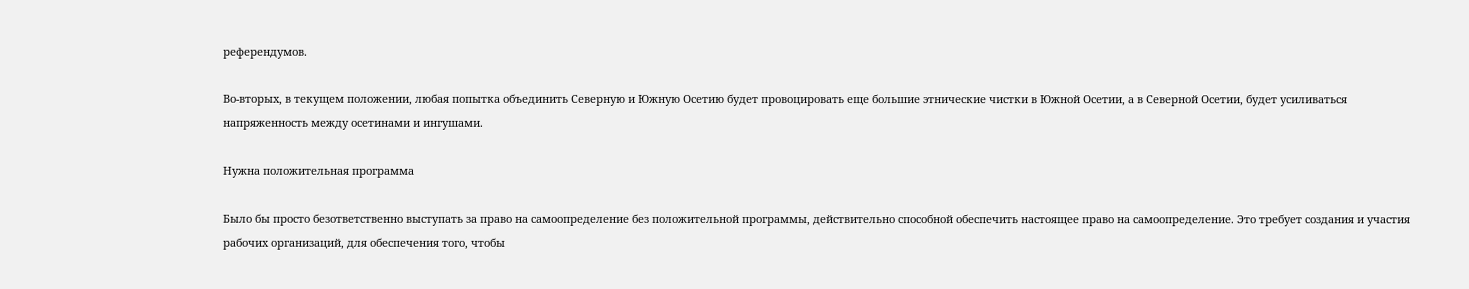референдумов.

Во-вторых, в текущем положении, любая попытка объединить Северную и Южную Осетию будет провоцировать еще большие этнические чистки в Южной Осетии, а в Северной Осетии, будет усиливаться напряженность между осетинами и ингушами.

Нужна положительная программа

Было бы просто безответственно выступать за право на самоопределение без положительной программы, действительно способной обеспечить настоящее право на самоопределение. Это требует создания и участия рабочих организаций, для обеспечения того, чтобы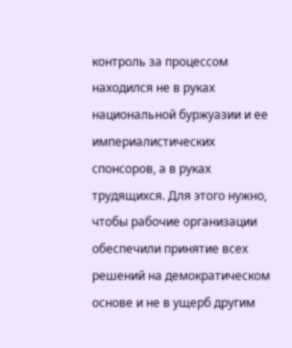контроль за процессом находился не в руках национальной буржуазии и ее империалистических спонсоров, а в руках трудящихся. Для этого нужно, чтобы рабочие организации обеспечили принятие всех решений на демократическом основе и не в ущерб другим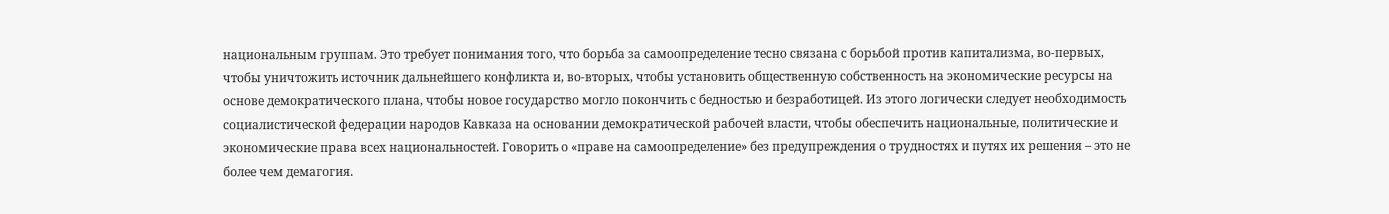национальным группам. Это требует понимания того, что борьба за самоопределение тесно связана с борьбой против капитализма, во-первых, чтобы уничтожить источник дальнейшего конфликта и, во-вторых, чтобы установить общественную собственность на экономические ресурсы на основе демократического плана, чтобы новое государство могло покончить с бедностью и безработицей. Из этого логически следует необходимость социалистической федерации народов Кавказа на основании демократической рабочей власти, чтобы обеспечить национальные, политические и экономические права всех национальностей. Говорить о «праве на самоопределение» без предупреждения о трудностях и путях их решения – это не более чем демагогия.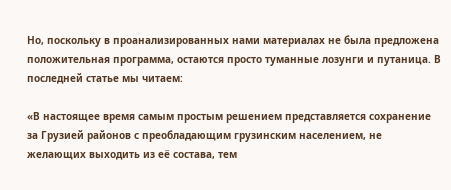Но, поскольку в проанализированных нами материалах не была предложена положительная программа, остаются просто туманные лозунги и путаница. В последней статье мы читаем:

«В настоящее время самым простым решением представляется сохранение за Грузией районов с преобладающим грузинским населением, не желающих выходить из её состава, тем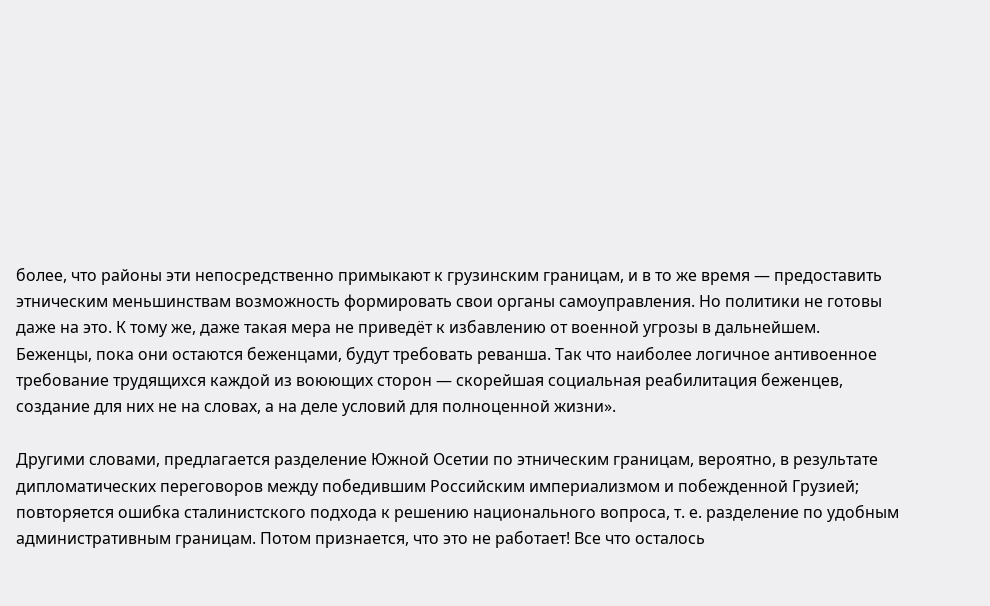более, что районы эти непосредственно примыкают к грузинским границам, и в то же время — предоставить этническим меньшинствам возможность формировать свои органы самоуправления. Но политики не готовы даже на это. К тому же, даже такая мера не приведёт к избавлению от военной угрозы в дальнейшем. Беженцы, пока они остаются беженцами, будут требовать реванша. Так что наиболее логичное антивоенное требование трудящихся каждой из воюющих сторон — скорейшая социальная реабилитация беженцев, создание для них не на словах, а на деле условий для полноценной жизни».

Другими словами, предлагается разделение Южной Осетии по этническим границам, вероятно, в результате дипломатических переговоров между победившим Российским империализмом и побежденной Грузией; повторяется ошибка сталинистского подхода к решению национального вопроса, т. е. разделение по удобным административным границам. Потом признается, что это не работает! Все что осталось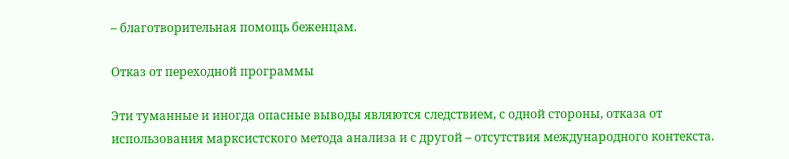– благотворительная помощь беженцам.

Отказ от переходной программы

Эти туманные и иногда опасные выводы являются следствием, с одной стороны, отказа от использования марксистского метода анализа и с другой – отсутствия международного контекста.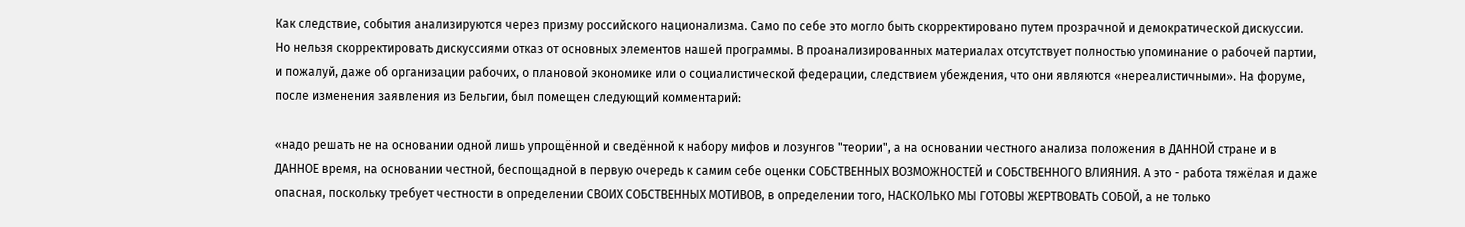Как следствие, события анализируются через призму российского национализма. Само по себе это могло быть скорректировано путем прозрачной и демократической дискуссии. Но нельзя скорректировать дискуссиями отказ от основных элементов нашей программы. В проанализированных материалах отсутствует полностью упоминание о рабочей партии, и пожалуй, даже об организации рабочих, о плановой экономике или о социалистической федерации, следствием убеждения, что они являются «нереалистичными». На форуме, после изменения заявления из Бельгии, был помещен следующий комментарий:

«надо решать не на основании одной лишь упрощённой и сведённой к набору мифов и лозунгов "теории", а на основании честного анализа положения в ДАННОЙ стране и в ДАННОЕ время, на основании честной, беспощадной в первую очередь к самим себе оценки СОБСТВЕННЫХ ВОЗМОЖНОСТЕЙ и СОБСТВЕННОГО ВЛИЯНИЯ. А это - работа тяжёлая и даже опасная, поскольку требует честности в определении СВОИХ СОБСТВЕННЫХ МОТИВОВ, в определении того, НАСКОЛЬКО МЫ ГОТОВЫ ЖЕРТВОВАТЬ СОБОЙ, а не только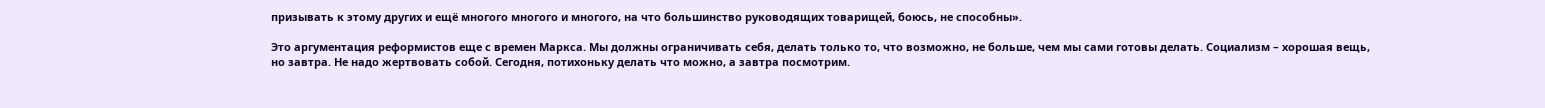призывать к этому других и ещё многого многого и многого, на что большинство руководящих товарищей, боюсь, не способны».

Это аргументация реформистов еще с времен Маркса. Мы должны ограничивать себя, делать только то, что возможно, не больше, чем мы сами готовы делать. Социализм – хорошая вещь, но завтра. Не надо жертвовать собой. Сегодня, потихоньку делать что можно, а завтра посмотрим.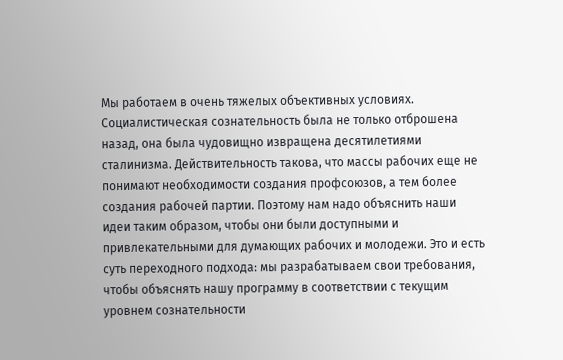Мы работаем в очень тяжелых объективных условиях. Социалистическая сознательность была не только отброшена назад, она была чудовищно извращена десятилетиями сталинизма. Действительность такова, что массы рабочих еще не понимают необходимости создания профсоюзов, а тем более создания рабочей партии. Поэтому нам надо объяснить наши идеи таким образом, чтобы они были доступными и привлекательными для думающих рабочих и молодежи. Это и есть суть переходного подхода: мы разрабатываем свои требования, чтобы объяснять нашу программу в соответствии с текущим уровнем сознательности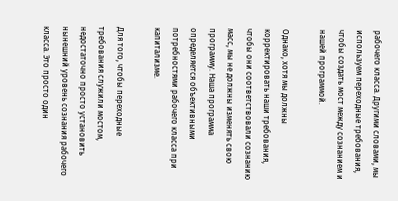рабочего класса. Другими словами, мы используем переходные требования, чтобы создать мост между сознанием и нашей программой.

Однако, хотя мы должны корректировать наши требования, чтобы они соответствовали сознанию масс, мы не должны изменять свою программу. Наша программа определяется объективными потребностями рабочего класса при капитализме.

Для того, чтобы переходные требования служили мостом, недостаточно просто установить нынешний уровень сознания рабочего класса. Это просто один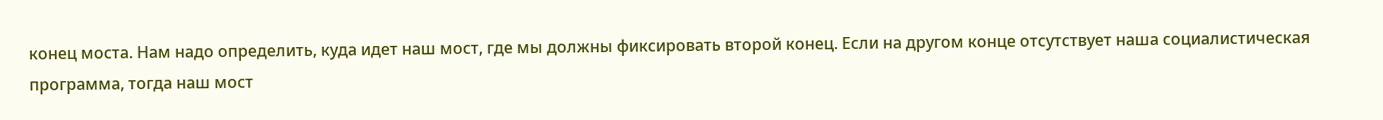конец моста. Нам надо определить, куда идет наш мост, где мы должны фиксировать второй конец. Если на другом конце отсутствует наша социалистическая программа, тогда наш мост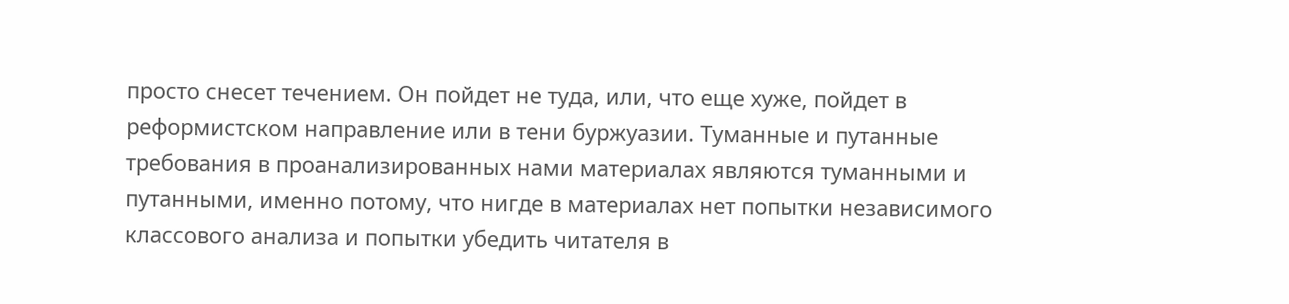просто снесет течением. Он пойдет не туда, или, что еще хуже, пойдет в реформистском направление или в тени буржуазии. Туманные и путанные требования в проанализированных нами материалах являются туманными и путанными, именно потому, что нигде в материалах нет попытки независимого классового анализа и попытки убедить читателя в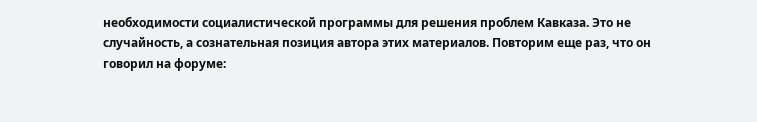необходимости социалистической программы для решения проблем Кавказа. Это не случайность, а сознательная позиция автора этих материалов. Повторим еще раз, что он говорил на форуме: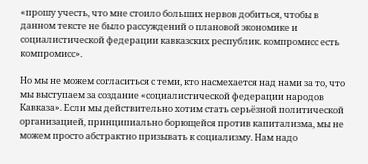«прошу учесть, что мне стоило больших нервов добиться, чтобы в данном тексте не было рассуждений о плановой экономике и социалистической федерации кавказских республик. компромисс есть компромисс».

Но мы не можем согласиться с теми, кто насмехается над нами за то, что мы выступаем за создание «социалистической федерации народов Кавказа». Если мы действительно хотим стать серьёзной политической организацией, принципиально борющейся против капитализма, мы не можем просто абстрактно призывать к социализму. Нам надо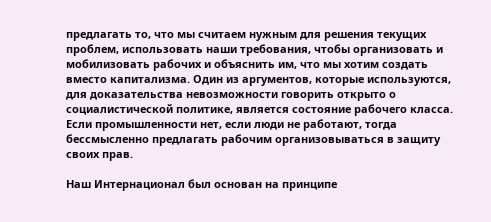предлагать то, что мы считаем нужным для решения текущих проблем, использовать наши требования, чтобы организовать и мобилизовать рабочих и объяснить им, что мы хотим создать вместо капитализма. Один из аргументов, которые используются, для доказательства невозможности говорить открыто о социалистической политике, является состояние рабочего класса. Если промышленности нет, если люди не работают, тогда бессмысленно предлагать рабочим организовываться в защиту своих прав.

Наш Интернационал был основан на принципе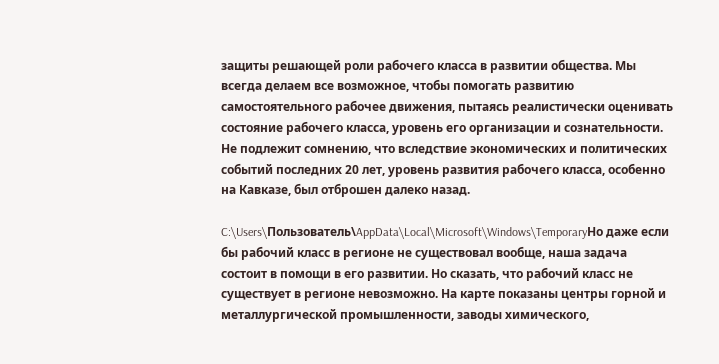защиты решающей роли рабочего класса в развитии общества. Мы всегда делаем все возможное, чтобы помогать развитию самостоятельного рабочее движения, пытаясь реалистически оценивать состояние рабочего класса, уровень его организации и сознательности. Не подлежит сомнению, что вследствие экономических и политических событий последних 20 лет, уровень развития рабочего класса, особенно на Кавказе, был отброшен далеко назад.

C:\Users\Пользователь\AppData\Local\Microsoft\Windows\TemporaryНо даже если бы рабочий класс в регионе не существовал вообще, наша задача состоит в помощи в его развитии. Но сказать, что рабочий класс не существует в регионе невозможно. На карте показаны центры горной и металлургической промышленности, заводы химического,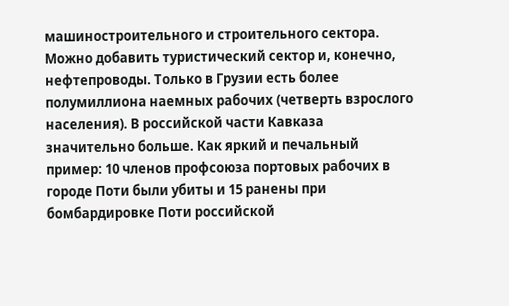машиностроительного и строительного сектора. Можно добавить туристический сектор и, конечно, нефтепроводы. Только в Грузии есть более полумиллиона наемных рабочих (четверть взрослого населения). В российской части Кавказа значительно больше. Как яркий и печальный пример: 10 членов профсоюза портовых рабочих в городе Поти были убиты и 15 ранены при бомбардировке Поти российской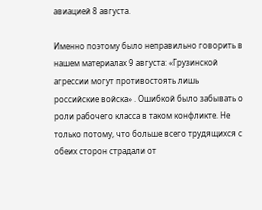авиацией 8 августа.

Именно поэтому было неправильно говорить в нашем материалах 9 августа: «Грузинской агрессии могут противостоять лишь российские войска» . Ошибкой было забывать о роли рабочего класса в таком конфликте. Не только потому, что больше всего трудящихся с обеих сторон страдали от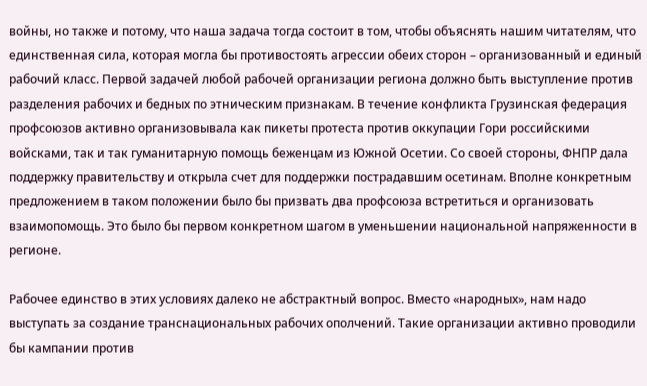войны, но также и потому, что наша задача тогда состоит в том, чтобы объяснять нашим читателям, что единственная сила, которая могла бы противостоять агрессии обеих сторон – организованный и единый рабочий класс. Первой задачей любой рабочей организации региона должно быть выступление против разделения рабочих и бедных по этническим признакам. В течение конфликта Грузинская федерация профсоюзов активно организовывала как пикеты протеста против оккупации Гори российскими войсками, так и так гуманитарную помощь беженцам из Южной Осетии. Со своей стороны, ФНПР дала поддержку правительству и открыла счет для поддержки пострадавшим осетинам. Вполне конкретным предложением в таком положении было бы призвать два профсоюза встретиться и организовать взаимопомощь. Это было бы первом конкретном шагом в уменьшении национальной напряженности в регионе.

Рабочее единство в этих условиях далеко не абстрактный вопрос. Вместо «народных», нам надо выступать за создание транснациональных рабочих ополчений. Такие организации активно проводили бы кампании против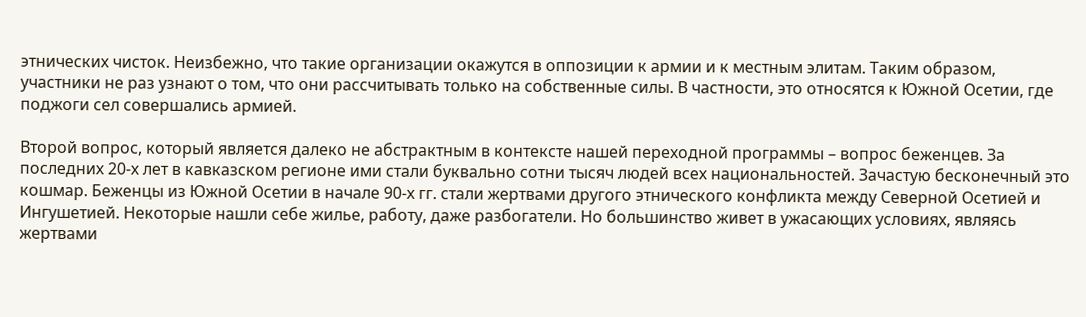этнических чисток. Неизбежно, что такие организации окажутся в оппозиции к армии и к местным элитам. Таким образом, участники не раз узнают о том, что они рассчитывать только на собственные силы. В частности, это относятся к Южной Осетии, где поджоги сел совершались армией.

Второй вопрос, который является далеко не абстрактным в контексте нашей переходной программы – вопрос беженцев. За последних 20-х лет в кавказском регионе ими стали буквально сотни тысяч людей всех национальностей. Зачастую бесконечный это кошмар. Беженцы из Южной Осетии в начале 90-х гг. стали жертвами другого этнического конфликта между Северной Осетией и Ингушетией. Некоторые нашли себе жилье, работу, даже разбогатели. Но большинство живет в ужасающих условиях, являясь жертвами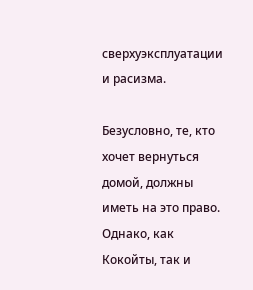сверхуэксплуатации и расизма.

Безусловно, те, кто хочет вернуться домой, должны иметь на это право. Однако, как Кокойты, так и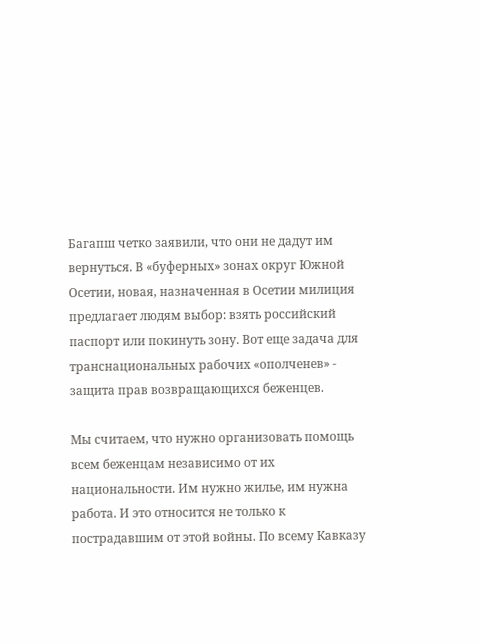Багапш четко заявили, что они не дадут им вернуться. В «буферных» зонах округ Южной Осетии, новая, назначенная в Осетии милиция предлагает людям выбор: взять российский паспорт или покинуть зону. Вот еще задача для транснациональных рабочих «ополченев» - защита прав возвращающихся беженцев.

Мы считаем, что нужно организовать помощь всем беженцам независимо от их национальности. Им нужно жилье, им нужна работа. И это относится не только к пострадавшим от этой войны. По всему Кавказу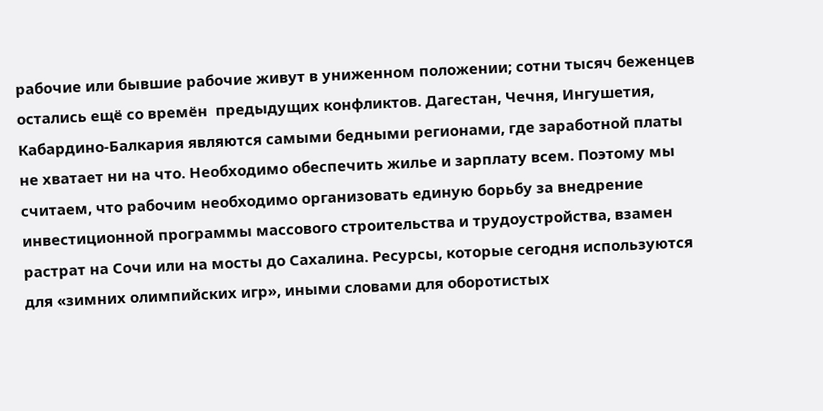рабочие или бывшие рабочие живут в униженном положении; сотни тысяч беженцев остались ещё со времён  предыдущих конфликтов. Дагестан, Чечня, Ингушетия, Кабардино-Балкария являются самыми бедными регионами, где заработной платы не хватает ни на что. Необходимо обеспечить жилье и зарплату всем. Поэтому мы считаем, что рабочим необходимо организовать единую борьбу за внедрение инвестиционной программы массового строительства и трудоустройства, взамен растрат на Сочи или на мосты до Сахалина. Ресурсы, которые сегодня используются для «зимних олимпийских игр», иными словами для оборотистых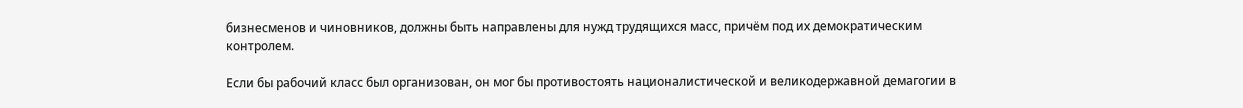бизнесменов и чиновников, должны быть направлены для нужд трудящихся масс, причём под их демократическим контролем.

Если бы рабочий класс был организован, он мог бы противостоять националистической и великодержавной демагогии в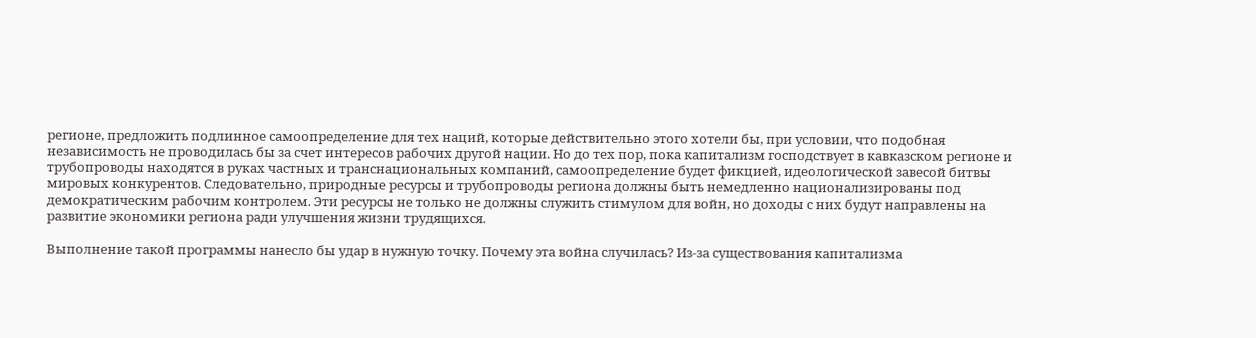регионе, предложить подлинное самоопределение для тех наций, которые действительно этого хотели бы, при условии, что подобная независимость не проводилась бы за счет интересов рабочих другой нации. Но до тех пор, пока капитализм господствует в кавказском регионе и трубопроводы находятся в руках частных и транснациональных компаний, самоопределение будет фикцией, идеологической завесой битвы мировых конкурентов. Следовательно, природные ресурсы и трубопроводы региона должны быть немедленно национализированы под демократическим рабочим контролем. Эти ресурсы не только не должны служить стимулом для войн, но доходы с них будут направлены на развитие экономики региона ради улучшения жизни трудящихся.

Выполнение такой программы нанесло бы удар в нужную точку. Почему эта война случилась? Из-за существования капитализма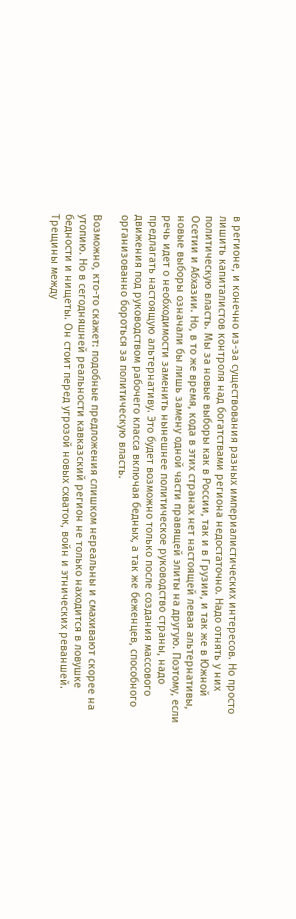в регионе, и конечно из-за существования разных империалистических интересов. Но просто лишить капиталистов контроля над богатствами региона недостаточно. Надо отнять у них политическую власть. Мы за новые выборы как в России, так и в Грузии, и так же в Южной Осетии и Абхазии. Но, в то же время, кода в этих странах нет настоящей левая альтернативы, новые выборы означали бы лишь замену одной части правящей элиты на другую. Поэтому, если речь идет о необходимости заменить нынешнее политическое руководство страны, надо предлагать настоящую альтернативу. Это будет возможно только после создания массового движения под руководством рабочего класса включая бедных, а так же беженцев, способного организованно бороться за политическую власть.

Возможно, кто-то скажет: подобные предложения слишком нереальны и смахивают скорее на утопию. Но в сегодняшней реальности кавказский регион не только находится в ловушке бедности и нищеты. Он стоит перед угрозой новых схваток, войн и этнических реваншей. Трещины между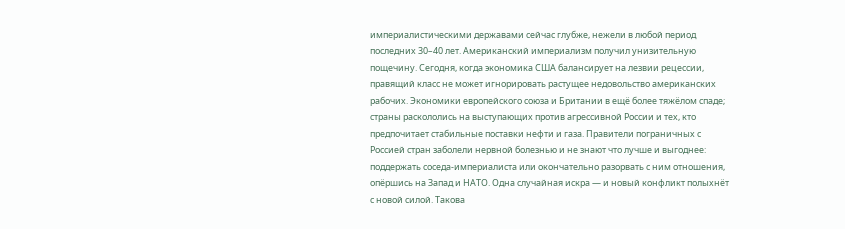империалистическими державами сейчас глубже, нежели в любой период последних 30–40 лет. Американский империализм получил унизительную пощечину. Сегодня, когда экономика США балансирует на лезвии рецессии, правящий класс не может игнорировать растущее недовольство американских рабочих. Экономики европейского союза и Британии в ещё более тяжёлом спаде; страны раскололись на выступающих против агрессивной России и тех, кто предпочитает стабильные поставки нефти и газа. Правители пограничных с Россией стран заболели нервной болезнью и не знают что лучше и выгоднее: поддержать соседа-империалиста или окончательно разорвать с ним отношения, опёршись на Запад и НАТО. Одна случайная искра — и новый конфликт полыхнёт с новой силой. Такова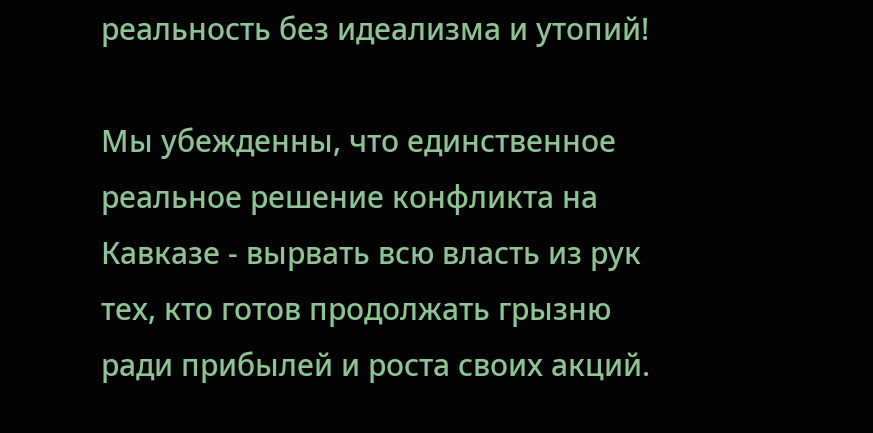реальность без идеализма и утопий!

Мы убежденны, что единственное реальное решение конфликта на Кавказе - вырвать всю власть из рук тех, кто готов продолжать грызню ради прибылей и роста своих акций.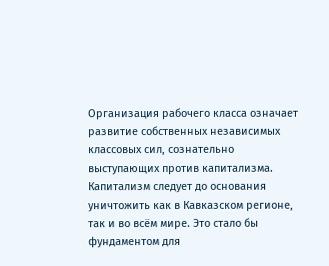Организация рабочего класса означает развитие собственных независимых классовых сил, сознательно выступающих против капитализма. Капитализм следует до основания уничтожить как в Кавказском регионе, так и во всём мире. Это стало бы фундаментом для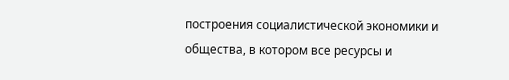построения социалистической экономики и общества, в котором все ресурсы и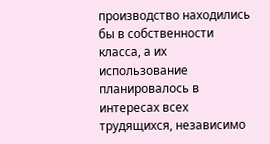производство находились бы в собственности класса, а их использование планировалось в интересах всех трудящихся, независимо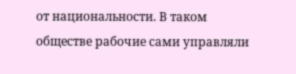от национальности. В таком обществе рабочие сами управляли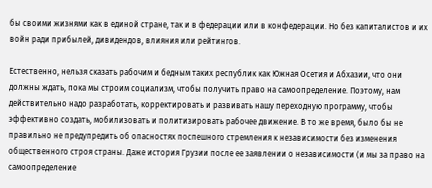бы своими жизнями как в единой стране, так и в федерации или в конфедерации. Но без капиталистов и их войн ради прибылей, дивидендов, влияния или рейтингов.

Естественно, нельзя сказать рабочим и бедным таких республик как Южная Осетия и Абхазии, что они должны ждать, пока мы строим социализм, чтобы получить право на самоопределение. Поэтому, нам действительно надо разработать, корректировать и развивать нашу переходную программу, чтобы эффективно создать, мобилизовать и политизировать рабочее движение. В то же время, было бы не правильно не предупредить об опасностях поспешного стремления к независимости без изменения общественного строя страны. Даже история Грузии после ее заявлении о независимости (и мы за право на самоопределение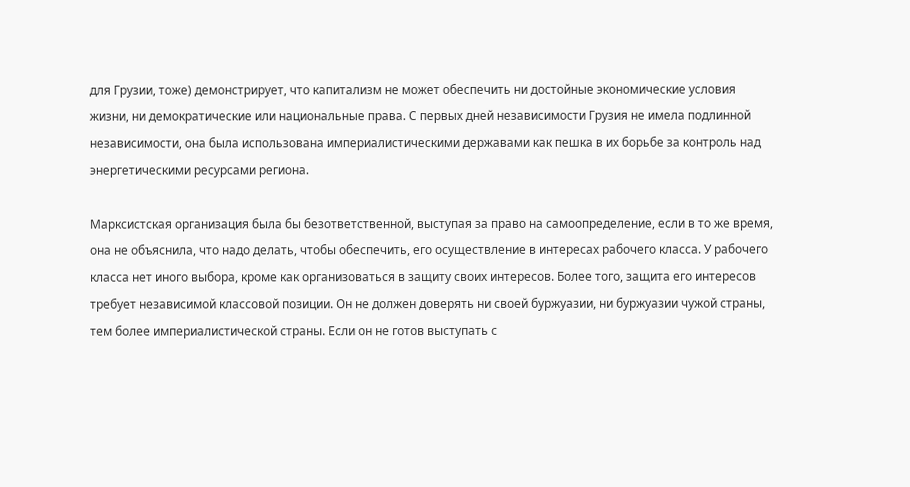для Грузии, тоже) демонстрирует, что капитализм не может обеспечить ни достойные экономические условия жизни, ни демократические или национальные права. С первых дней независимости Грузия не имела подлинной независимости, она была использована империалистическими державами как пешка в их борьбе за контроль над энергетическими ресурсами региона.

Марксистская организация была бы безответственной, выступая за право на самоопределение, если в то же время, она не объяснила, что надо делать, чтобы обеспечить, его осуществление в интересах рабочего класса. У рабочего класса нет иного выбора, кроме как организоваться в защиту своих интересов. Более того, защита его интересов требует независимой классовой позиции. Он не должен доверять ни своей буржуазии, ни буржуазии чужой страны, тем более империалистической страны. Если он не готов выступать с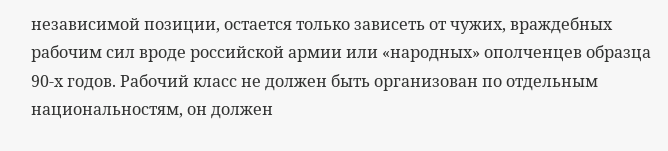независимой позиции, остается только зависеть от чужих, враждебных рабочим сил вроде российской армии или «народных» ополченцев образца 90-х годов. Рабочий класс не должен быть организован по отдельным национальностям, он должен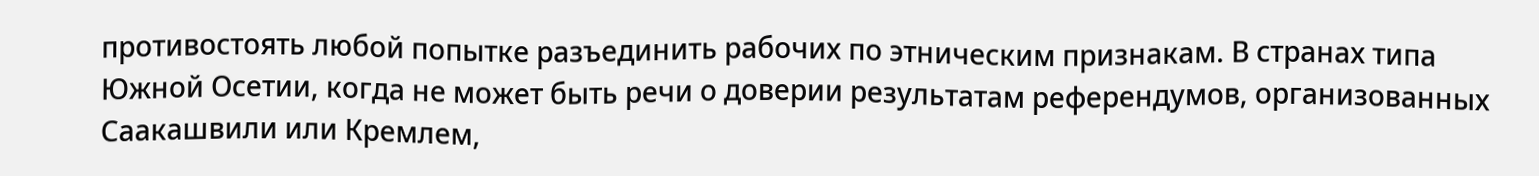противостоять любой попытке разъединить рабочих по этническим признакам. В странах типа Южной Осетии, когда не может быть речи о доверии результатам референдумов, организованных Саакашвили или Кремлем,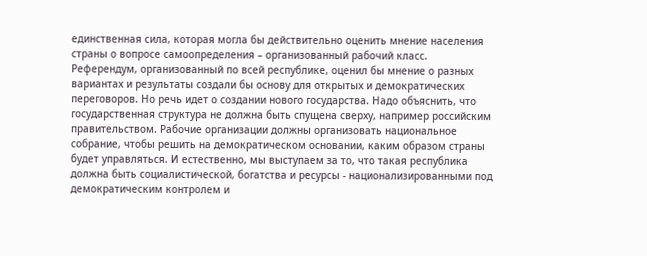единственная сила, которая могла бы действительно оценить мнение населения страны о вопросе самоопределения – организованный рабочий класс. Референдум, организованный по всей республике, оценил бы мнение о разных вариантах и результаты создали бы основу для открытых и демократических переговоров. Но речь идет о создании нового государства. Надо объяснить, что государственная структура не должна быть спущена сверху, например российским правительством. Рабочие организации должны организовать национальное собрание, чтобы решить на демократическом основании, каким образом страны будет управляться. И естественно, мы выступаем за то, что такая республика должна быть социалистической, богатства и ресурсы - национализированными под демократическим контролем и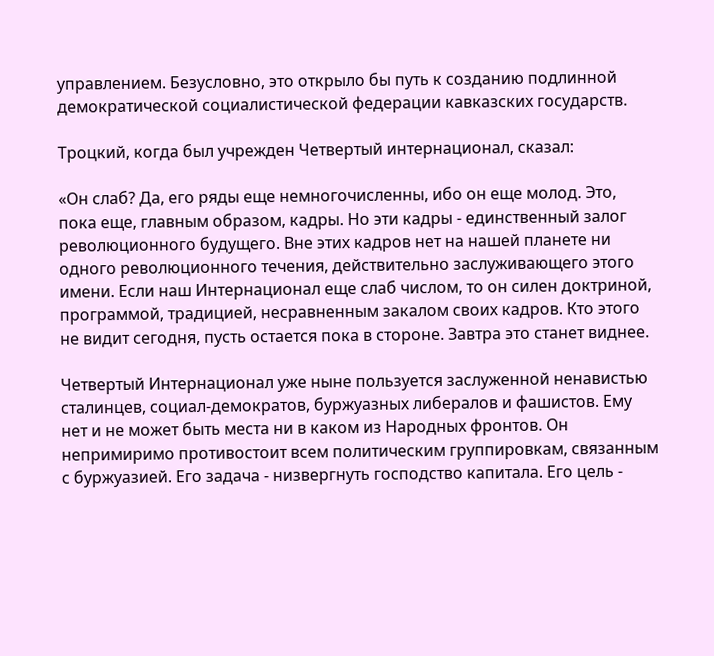управлением. Безусловно, это открыло бы путь к созданию подлинной демократической социалистической федерации кавказских государств.

Троцкий, когда был учрежден Четвертый интернационал, сказал:

«Он слаб? Да, его ряды еще немногочисленны, ибо он еще молод. Это, пока еще, главным образом, кадры. Но эти кадры - единственный залог революционного будущего. Вне этих кадров нет на нашей планете ни одного революционного течения, действительно заслуживающего этого имени. Если наш Интернационал еще слаб числом, то он силен доктриной, программой, традицией, несравненным закалом своих кадров. Кто этого не видит сегодня, пусть остается пока в стороне. Завтра это станет виднее.

Четвертый Интернационал уже ныне пользуется заслуженной ненавистью сталинцев, социал-демократов, буржуазных либералов и фашистов. Ему нет и не может быть места ни в каком из Народных фронтов. Он непримиримо противостоит всем политическим группировкам, связанным с буржуазией. Его задача - низвергнуть господство капитала. Его цель -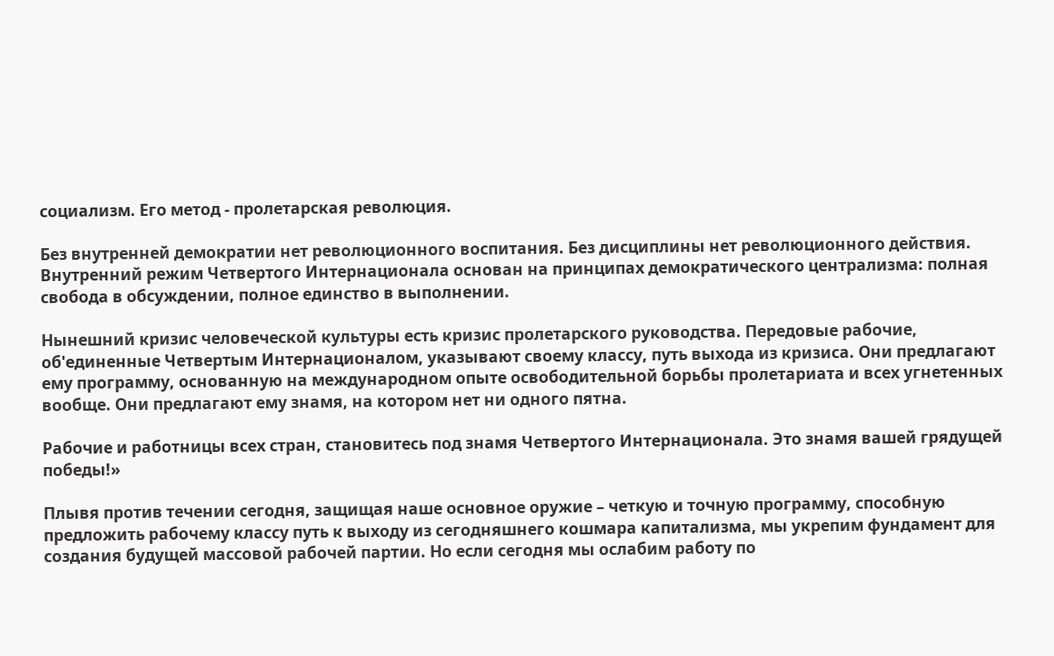социализм. Его метод - пролетарская революция.

Без внутренней демократии нет революционного воспитания. Без дисциплины нет революционного действия. Внутренний режим Четвертого Интернационала основан на принципах демократического централизма: полная свобода в обсуждении, полное единство в выполнении.

Нынешний кризис человеческой культуры есть кризис пролетарского руководства. Передовые рабочие, об'единенные Четвертым Интернационалом, указывают своему классу, путь выхода из кризиса. Они предлагают ему программу, основанную на международном опыте освободительной борьбы пролетариата и всех угнетенных вообще. Они предлагают ему знамя, на котором нет ни одного пятна.

Рабочие и работницы всех стран, становитесь под знамя Четвертого Интернационала. Это знамя вашей грядущей победы!»

Плывя против течении сегодня, защищая наше основное оружие – четкую и точную программу, способную предложить рабочему классу путь к выходу из сегодняшнего кошмара капитализма, мы укрепим фундамент для создания будущей массовой рабочей партии. Но если сегодня мы ослабим работу по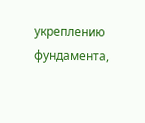укреплению фундамента,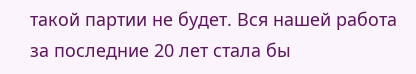такой партии не будет. Вся нашей работа за последние 20 лет стала бы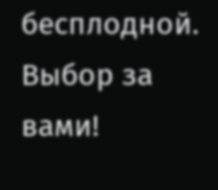бесплодной. Выбор за вами!